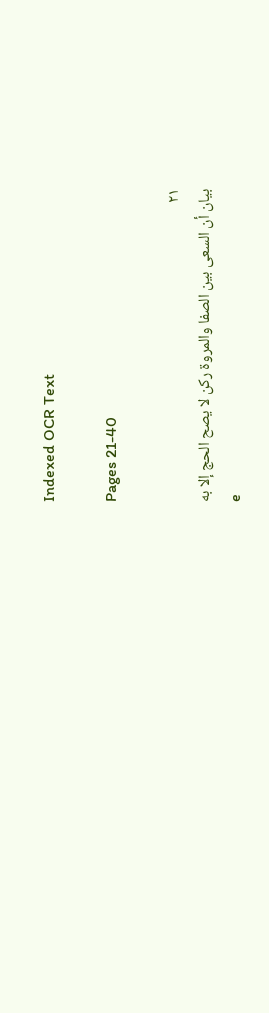Indexed OCR Text

Pages 21-40

٢١
بيان أن السعى بين الصفا والمروة ركن لا يصح الحج إلا به
e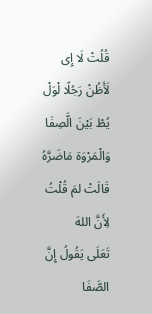قُلُتْ لَا إِى لَأَظُنْ رَجُلًا لْوَلْ يُطْ بَيْنَ الَّصِفَا وَالْمَرْوَة مَاضَرَّهُ قَالَتْ لمَ قُلْتُ لِأَنَّ اللهَ
تَعَلَى يَقُولُ إِنَّ الصَّفَا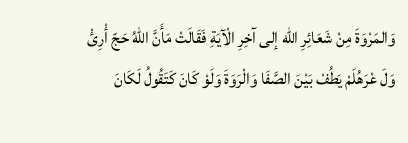وَالمَرْوَةَ مِنْ شَعَائِرِ الله إلى آخِرِ الْآيَةِ فَقَالَتْ مَأَنَّ اللهُ حَجّ أْرِئْ
وَلَ عْرَهُلَمْ يَطُفْ بَيْنَ الصَّفَا وَالْرَوَةَ وَلَوْ كَانَ كَتَقُولُ لَكَانَ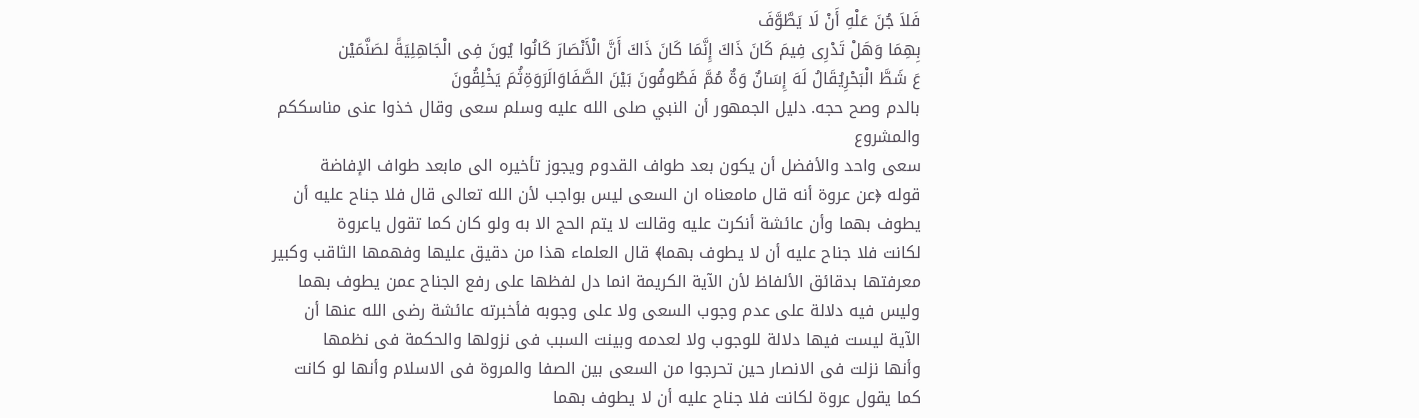فَلاَ جُنَ عَلْهِ أَنْ لَا يَطَّوَّفَ
بِهِمَا وَهَلْ تَدْرِى فِيمَ كَانَ ذَاكَ إِنَّمَا كَانَ ذَاكَ أَنَّ الْأَنْصَارَ كَانُوا يُونَ فِى الْجَاهِلِيَةً لصَنَّمَيْن
عَ شَطَّ الْبَحْرِيُقَالُ لَهَ إِسَانٌ وَةٌ مُمَّ فَطُوفُونَ بَيْنَ الصَّفَاوَالَرَوَةِثُمَ يَخْلِقُونَ
بالدم وصح حجه. دليل الجمهور أن النبي صلى الله عليه وسلم سعى وقال خذوا عنى مناسككم والمشروع
سعى واحد والأفضل أن يكون بعد طواف القدوم ويجوز تأخيره الى مابعد طواف الإفاضة
قوله ﴿عن عروة أنه قال مامعناه ان السعى ليس بواجب لأن الله تعالى قال فلا جناح عليه أن
يطوف بهما وأن عائشة أنكرت عليه وقالت لا يتم الحج الا به ولو كان كما تقول ياعروة
لكانت فلا جناح عليه أن لا يطوف بهما﴾ قال العلماء هذا من دقيق عليها وفهمها الثاقب وكبير
معرفتها بدقائق الألفاظ لأن الآية الكريمة انما دل لفظها على رفع الجناح عمن يطوف بهما
وليس فيه دلالة على عدم وجوب السعى ولا على وجوبه فأخبرته عائشة رضى الله عنها أن
الآية ليست فيها دلالة للوجوب ولا لعدمه وبينت السبب فى نزولها والحكمة فى نظمها
وأنها نزلت فى الانصار حين تحرجوا من السعى بين الصفا والمروة فى الاسلام وأنها لو كانت
كما يقول عروة لكانت فلا جناح عليه أن لا يطوف بهما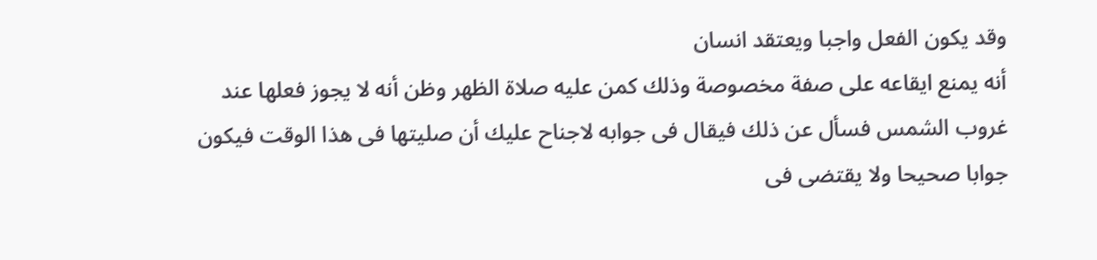وقد يكون الفعل واجبا ويعتقد انسان
أنه يمنع ايقاعه على صفة مخصوصة وذلك كمن عليه صلاة الظهر وظن أنه لا يجوز فعلها عند
غروب الشمس فسأل عن ذلك فيقال فى جوابه لاجناح عليك أن صليتها فى هذا الوقت فيكون
جوابا صحيحا ولا يقتضى فى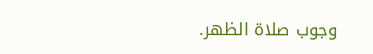وجوب صلاة الظهر.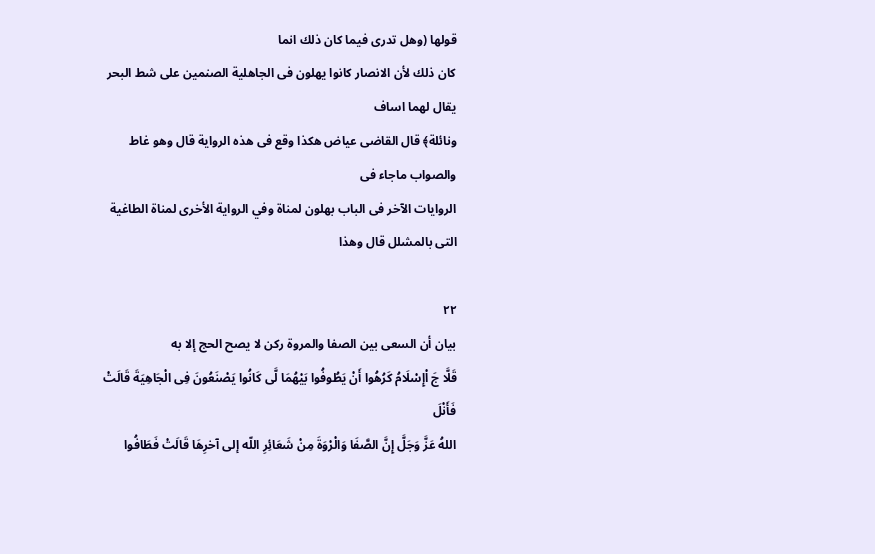قولها (وهل تدرى فيما كان ذلك انما
كان ذلك لأن الانصار كانوا يهلون فى الجاهلية الصنمين على شط البحر يقال لهما اساف
ونائلة﴾ قال القاضى عياض هكذا وقع فى هذه الرواية قال وهو غاط والصواب ماجاء فى
الروايات الآخر فى الباب بهلون لمناة وفي الرواية الأخرى لمناة الطاغية التى بالمشلل قال وهذا

٢٢
بيان أن السعى بين الصفا والمروة ركن لا يصح الحج إلا به
قَلَّا جَ اْإِسْلَامُ كَرُهُوا أَنْ يَطُوفُوا بَيْهُمَا لَّى كَانُوا يَصْنَعُونَ فِى الْجَاهِيَةَ قَالَتْ فَأَنْلَ
اللهُ عَزَّ وَجَلَّ إِنَّ الصَّفَا وَالْرْوَةَ مِنْ شَعَائِرِ اللّه إلى آخرِهَا قَالَتْ فَطَافُوا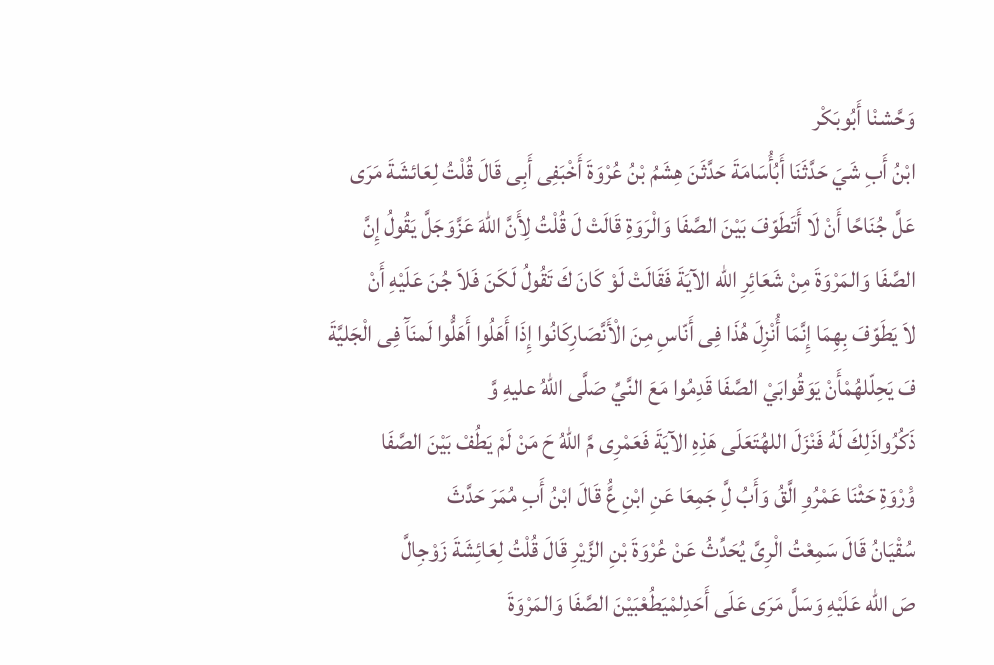وَحَّشنْا أَبُوبَكْر
ابْنُ أَبِ شَيَ حَدَّثَنَا أَبُأُسَامَةَ حَدَّثَنَ هِشَمُ بْنُ عُرْوَةَ أَخْبَفِى أَبِى قَالَ قُلْتُ لِعَائشَةَ مَرَى
عَلَّ جُنَاحًا أَنْ لَا أَتَطَوّفَ بَيْنَ الصَّفَا وَالْرَوَةِ قَالَتْ لَ قُلْتُ لِأَنَّ اللهَ عَزَّوَجَلَّ يَقُولُ إِنَّ
الصَّفَا وَالمَرْوَةَ مِنْ شَعَائِرِ الله الآيَةَ فَقَالَتْ لَوْ كَانَ كَ تَقُولُ لَكَنَ فَلاَ جُنَ عَلَيْهِ أَنْ
لاَ يَطَوّفَ بِهِمَا إِنَّمَا أُنْزِلَ هُذَا فِى أَنّاسِ مِنَ الْأَنَّصَارِكَانُوا إِذَا أَهَلُوا أَهَلُّوا لَمنَآَ فِى الْجَليَّةَ
فَ يَحِلّلهُمْأَنْ يَوَقُوابَيْ الصَّفَا قَدِمُوا مَعَ النَّيِّ صَلَّى اللهُ عليهِ وَّ
ذَكُرُواذَلِكَ لَهُ فَنْزَلَ اللهُتَعَلَى هَذِهِ الآيَةَ فَعَمْرِى مَّ اللهُ حَ مَنْ لَمْ يَطُفْ بَيْنَ الصَّفَا
وَْرْوَةِ حَثْنَا عَمْرُوِ الَّقُ وَأَبُ لَِّ جَمِعَا عَنِ ابْنِ عَُّ قَالَ ابْنُ أَبِ مُمَرَ حَدَّثَ
سُقْيَانُ قَالَ سَمِعْتُ الْرِىَّ يُحَدِّثُ عَنْ عُرْوَةَ بْنِ الزَّيْرِ قَالَ قُلْتُ لِعَائِشَةَ زَوْجِالَّ
صَ الله عَلَيْهِ وَسَلَّ مَرَى عَلَى أَحَدِلمْيَطُعْبَيْنَ الصَّفَا وَالمَرْوَةَ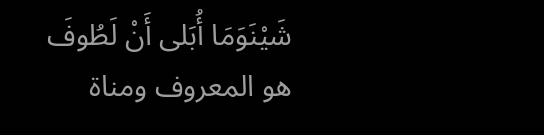شَيْنَوَمَا أُبَلى أَنْ لَطُوفَ
هو المعروف ومناة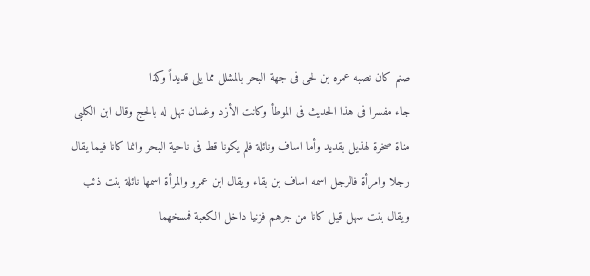صنم كان نصبه عمره بن لحى فى جهة البحر بالمشلل مما يلى قديداً وكذا
جاء مفسرا فى هذا الحديث فى الموطأ وكانت الأزد وغسان تهل له بالحج وقال ابن الكلبى
مناة صخرة لهذيل بقديد وأما اساف ونائلة فلم يكونا قط فى ناحية البحر وانما كانا فيما يقال
رجلا وامرأة فالرجل اسمه اساف بن بقاء ويقال ابن عمرو والمرأة اسمها نائلة بنت ذئب
ويقال بنت سهل قيل كانا من جرهم فزنيا داخل الكعبة فمسخهما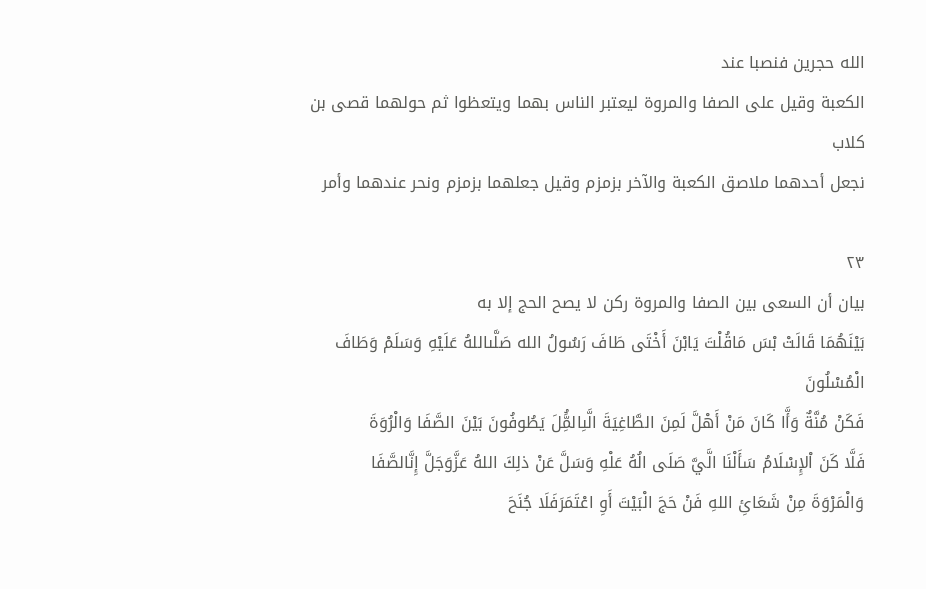الله حجرين فنصبا عند
الكعبة وقيل على الصفا والمروة ليعتبر الناس بهما ويتعظوا ثم حولهما قصى بن كلاب
نجعل أحدهما ملاصق الكعبة والآخر بزمزم وقيل جعلهما بزمزم ونحر عندهما وأمر

٢٣
بيان أن السعى بين الصفا والمروة ركن لا يصح الحج إلا به
بَيْنَهُمَا قَالَتْ بْسَ مَاقُلْتَ يَابْنَ أَخْتَى طَافَ رَسُولُ الله صَلَّىاللهُ عَلَيْهِ وَسَلَمْ وَطَافَ الْمُسْلُونَ
فَكَنْ مُنَّةٌ وَأَّا كَانَ مَنْ أَهْلَّ لَمِنَ الطَّاغِيَةَ الَّىِالمَُِّلَ يَطُوفُونَ بَيْنَ الصَّفَا وَالْرُوَةَ
فَلَّا كَنَ اْلإِسْلَامُ سَأَلْنَا الَّيَّ صَلَى الُهُ عَلْهِ وَسَلَّ عَنْ ذلِكَ اللهُ عَزَّوَجَلَّ إِنَّالصَّفَا
وَالْمَرْوَةَ مِنْ شَعَائِ اللهِ فَنْ حَجَ الْبَيْتَ أَوِ اعْتَمَرَفَلَا جُنَحَ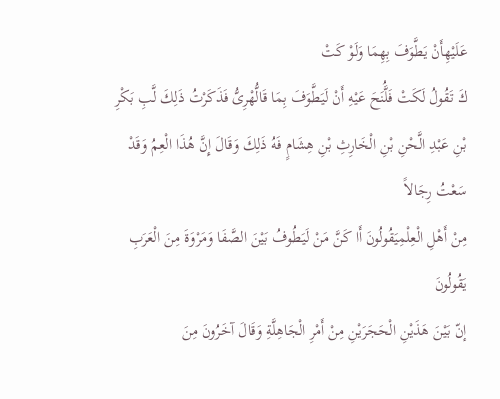عَلَيْهِأَنْ يَطَّوَفَ بِهِمَا وَلَوْ كَتْ
كَ تَقُولُ لَكَتْ فَلَُّنَحَ عَيْهِ أَنْ لَيَطَّوَفَ بِمَا قَالُّهْرِىُّ فَذَكَرْتُ ذَلِكَ لَّبِ بَكْرِ
بْنِ عَبْدِ الَّحْنِ بْنِ الْخَارِثِ بْنِ هِشَامٍ فَهُ ذَلِكَ وَقَالَ إِنَّ هُذَا الْعِمُ وَقَدْ سَعْتُ رِجَالاً
مِنْ أَهْلِ الْعِلْمِيَقُولُونَ أَا كَنَّ مَنْ لَيَطُوفُ بَيْنَ الصَّفَا وَمَرْوَةَ مِنَ الْعَرَبِ يَقُولُونَ
إنّ بَيْنَ هَذَيْنِ الْحَجَرَيْنِ مِنْ أَمْرِ الْجَاهِلَّةِ وَقَالَ آخَرُونَ مِنَ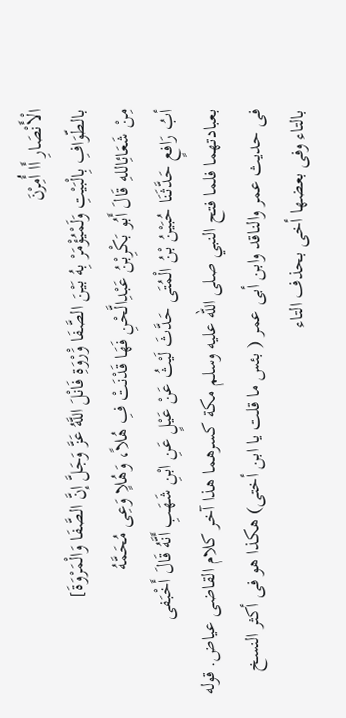الْأَنْصَارِ أَا أُمِرْنَ
بالطّوَافِ بِالْبَيْتِ وَلَمْيُؤْمَرْ بِهُ بَيْنَ الصَّفَا وَْرْوَةِ فَانْلَ اللَّهُ عَزَّ وَجَلَّ إنَّ الصَّفَا وَالْمَرْوَةَ]
مِنْ شَعَائِاللهِ قَالَ أَبُو بَكْرِبْنُ عَبْدِالَّحْنِ فَهَا قَدْنَتْ فِ هُلاً، وَهُلاٍ وَعِى مُحَمَّهُ
أبُ رَافعٍ حَدَّثَنَا حُبَيْنُ بْنُ الْمُتَى حَدَّثَ لَيْثُ عَنْ عَيْلٍ عَنِ ابْنِ شَهَبِ أَنَّهُ قَالَ أَخْبَفى
بعبادتهما فلما فتح النبي صلى اللّه عليه وسلم مكة كسرهما هذا آخر كلام القاضى عياض. قوله
فى حديث عمر والناقد وابن أبى عمر ( بئس ما قلت يا ابن أختى) هكذا هو فى أكثر النسخ
بالتاء وفى بعضها أخى بحذف التاء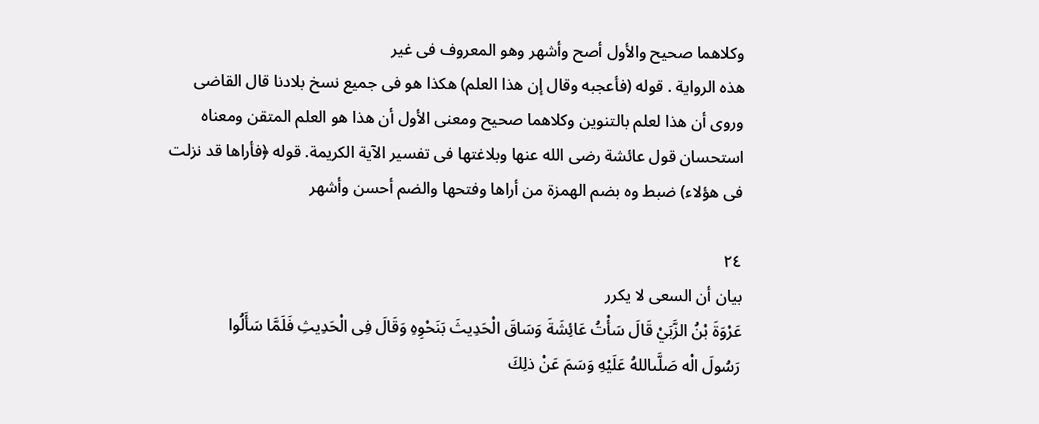وكلاهما صحيح والأول أصح وأشهر وهو المعروف فى غير
هذه الرواية . قوله (فأعجبه وقال إن هذا العلم) هكذا هو فى جميع نسخ بلادنا قال القاضى
وروى أن هذا لعلم بالتنوين وكلاهما صحيح ومعنى الأول أن هذا هو العلم المتقن ومعناه
استحسان قول عائشة رضى الله عنها وبلاغتها فى تفسير الآية الكريمة. قوله ﴿فأراها قد نزلت
فى هؤلاء) ضبط وه بضم الهمزة من أراها وفتحها والضم أحسن وأشهر

٢٤
بيان أن السعى لا يكرر
عَرْوَةَ بْنُ الزَّبَيْ قَالَ سَأْتُ عَائِشَةَ وَسَاقَ الْحَدِيثَ بَنَحْوِهِ وَقَالَ فِى الْحَدِيثِ فَلَمَّا سَأَلُوا
رَسُولَ الْه صَلَّىاللهُ عَلَيْهِ وَسَمَ عَنْ ذلِكَ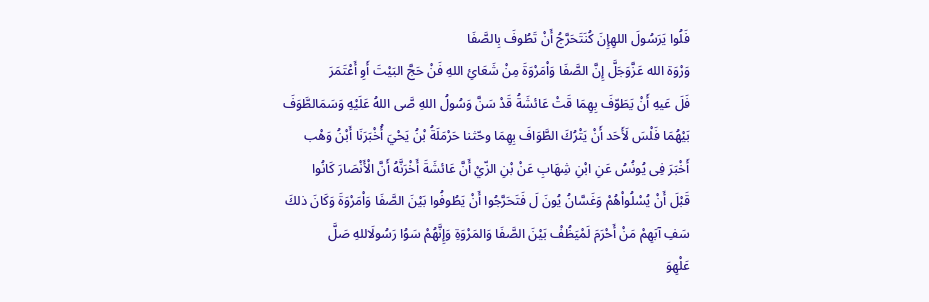فَلُوا يَرَسُولَ اللهِإِنَ كُنَتَحَرَّجُ أَنْ تَطُوفَ بِالصَّفَا
وَرْوَة الله عَزَّوَجَلَّ إِنَّ الصَّفَا وَاْمَرْوَةَ مِنْ شَعَائِ اللهِ فَنْ حَجَّ البَيْتَ أَوِ أَعْتَمَرَ
فَلَ عَيهِ أَنْ يَطَوّفَ بِهِمَا قَتْ عَائشَةُ قَدْ سَنَّ وَسُولُ اللهِ صَّى اللهُ عَلَيْهِ وَسَمَالطَّوَفَ
بَيْهُمَا فَلْسَ لَأَحَد أَنْ يَتْرُكَ الطَّوَافَ بِهِمَا وحّثنا حَرْمَلَةُ بْنُ يَحْيَ أُخْبَرَنَا أَبْنُ وَهْب
أَخْبَرَ فِى يُونُسُ عَنِ ابْنِ شِهَابِ عَنْ بْنِ الزّيْ أَنَّ عَائشَةَ أَخْرَنَّهُ أَنَّ الْأَنْصَارَ كَانُوا
قَبْلَ أَنْ يُسْلُواْهُمْ وَغَسَّانُ يُونَ لَ فَتَحَرَّجُوا أَنْ يَطُوفُوا بَيْنَ الصَّفَا وَاْمَرْوَةَ وَكَانَ ذلكَ
سَفِ آبَهِمْ مَنْ أَحْرَمَ لَمْيَظُفْ بَيْنَ الصَّفَا وَالمَرْوَةِ وَإِنَّهُمْ سَوُا رَسُولَاللهِ صَلَّ
عَلْهِوَ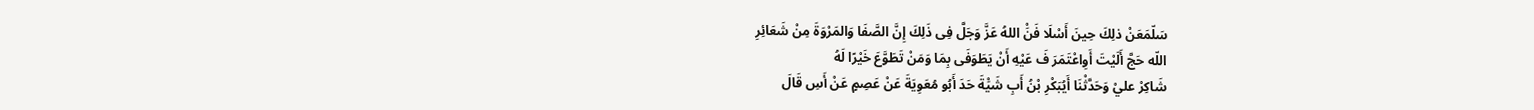سَلّمَعَنْ ذلِكَ حِينَ أَسْلَا فَنَْ اللهُ عَزَّ وَجَلَّ فِى ذَلِكَ إِنَّ الصَّفَا وَالمَرْوَةَ مِنْ شَعَائِرِ
اللّه حَجَّ أَلَيْتَ أَوِاعْتَمَرَ فَ عَيْهِ أَنْ يَطَوَفَى بِمَا وَمَنْ تَطَوَّعَ خَيْرًا لَهُ
شَاكِرْ عليْ وَحَدَّثْنَا أَيُبَكْرِ بْنُ أَبِ شَيَْةَ حَدَ أَبُو مُعَوِيَةَ عَنْ عَصِمٍ عَنْ أَسِ قَالَ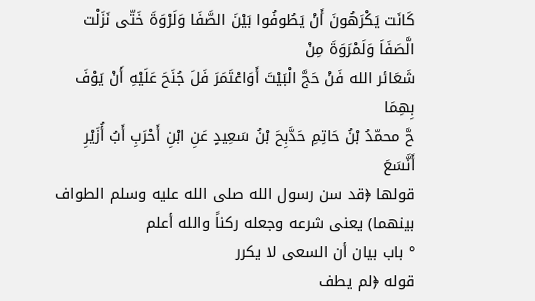كَانَت يَكْرَهُونَ أَنْ يَطُوفُوا بَيْنَ الصَّفَا وَلَرْوَةَ خَتّى نَزَلْت الَّصَفَاَ وَلَمْرَوَةَ مِنْ
شَعَائر الله فَنْ حَجَّ الْبَيْتَ أَوَاعْتَمَرَ فَلَ جُنَحَ عَلَيْهِ أَنْ يَوْفَ بِهِمَا
حَّ محمّدُ بْنُ حَاتِمِ حَدَّبِحَ بْنُ سَعِيدٍ عَنِ ابْنِ أَحْرَبِ أَبُ أُزَيْرِ أَنَّسَعَ
قولها ﴿قد سن رسول الله صلى الله عليه وسلم الطواف بينهما) يعنى شرعه وجعله ركناً والله أعلم
° باب بيان أن السعى لا يكرر
قوله ﴿لم يطف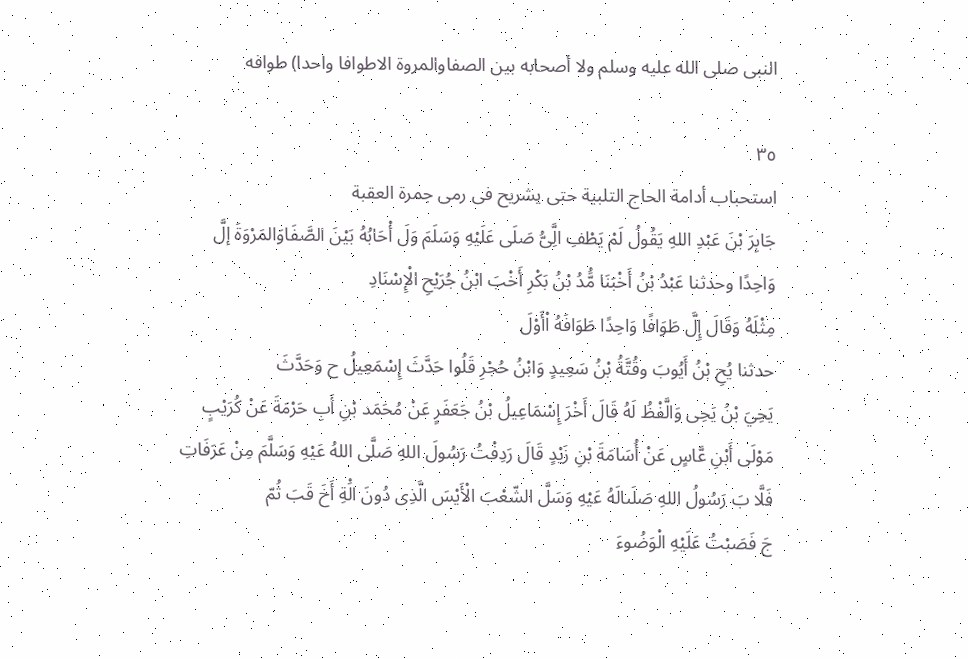النبى صلى الله عليه وسلم ولا أصحابه بين الصفاوالمروة الاطوافا واحدا) طوافه

٣٥
استحباب أدامة الحاج التلبية حتى يشريح فى رمى جمرة العقبة
جَابِرَ بْنَ عَبْدِ اللهِ يَقُولُ لَمْ يَطْفِ الَِّىُّ صَلَى عَلَيْهِ وَسَلَمَ وَلَ أْحَابُهُ بَيْنَ الصَّفَاوَالمَرْوَةَ إلَّ
وَاحِدًا وحدثنا عَبْدُ بْنُ أَخْبَنَا مَُّدُ بْنُ بَكْرِ أَخْبَ ابْنُ جُرَيْحِ الْإِسْنَادِ
مِثْلَهُ وَقَالَ إِلَّ طَوَافًا وَاحِدًا طَوَافَهُ اْأَوْلَ
حدثنا يُحِ بْنُ أَيُوبَ وقُتَّةُ بْنُ سَعِيدٍ وَابْنُ حُجْرِ قَلُوا حَدَّثَ إِسْمَعِيلُ ح وَحَدَّثَ
يَحِيَ بْنُ يَحِى وَالَّفْظُ لَهُ قَالَ أَخْرَ إِسْمَاعِيلُ بْنُ جَعَفَرٍ عَنْ مُحَمَد بْنِ أَبِ حَرْمَةَ عَنْ كُرَيْبٍ
مَوْلَى أَبْنِ عَّاسٍ عَنْ أُسَامَةَ بْنِ زَيْدٍ قَالَ رَدِفْتُ رَسُولَ اللهِ صَلَّى اللهُ عَيْهِ وَسَلَّمَ مِنْ عَرَفَاتِ
فَلَّا بَ رَسُولُ اللهِ صَلَىالَهُ عَيْهِ وَسَلَّ الشّعْبَ الْأَيْسَ الَّذِى دُونَ الَْةِ أَخَ قَبَ ثُمّ
جَ فَصَبْتُ عَلَيْهِ الْوَضُوءَ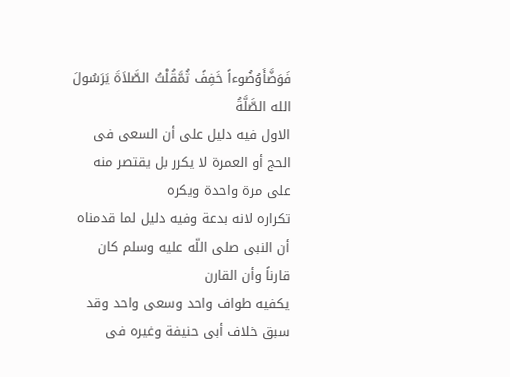فَوَضَّأَوُضُوءاً خَفِفً ثُمَّقُلْتُ الصَّلاَةَ يَرَسُولَ الله الصَّلَّةُ
الاول فيه دليل على أن السعى فى الحج أو العمرة لا يكرر بل يقتصر منه على مرة واحدة ويكره
تكراره لانه بدعة وفيه دليل لما قدمناه أن النبى صلى اللّه عليه وسلم كان قارناً وأن القارن
يكفيه طواف واحد وسعى واحد وقد سبق خلاف أبى حنيفة وغيره فى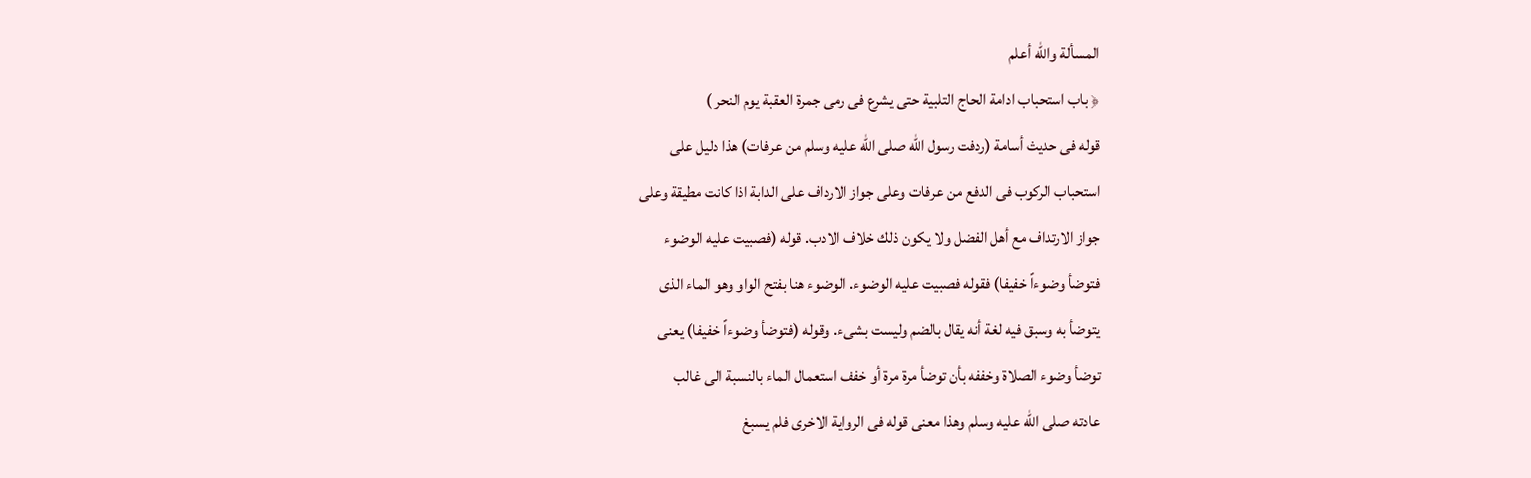المسألة والله أعلم
﴿ باب استحباب ادامة الحاج التلبية حتى يشرع فى رمى جمرة العقبة يوم النحر )
قوله فى حديث أسامة (ردفت رسول الله صلى الله عليه وسلم من عرفات) هذا دليل على
استحباب الركوب فى الدفع من عرفات وعلى جواز الارداف على الدابة اذا كانت مطيقة وعلى
جواز الارتداف مع أهل الفضل ولا يكون ذلك خلاف الادب. قوله (فصبيت عليه الوضوء
فتوضأ وضوءاً خفيفا) فقوله فصبيت عليه الوضوء. الوضوء هنا بفتح الواو وهو الماء الذى
يتوضأ به وسبق فيه لغة أنه يقال بالضم وليست بشىء. وقوله (فتوضأ وضوءاً خفيفا) يعنى
توضأ وضوء الصلاة وخففه بأن توضأ مرة مرة أو خفف استعمال الماء بالنسبة الى غالب
عادته صلى الله عليه وسلم وهذا معنى قوله فى الرواية الاخرى فلم يسبغ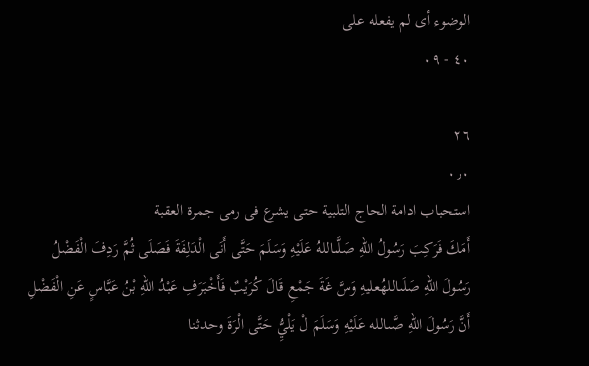الوضوء أى لم يفعله على
٤٠ - ٠٩

٢٦
٠٫٠
استحباب ادامة الحاج التلبية حتى يشرع فى رمى جمرة العقبة
أَمَكَ فَرَكِبَ رَسُولُ اللهِ صَلَّىاللهُ عَلَيْهِ وَسَلَمَ حَتَّى أَنَى الْدَلِفَةَ فَصَلَى ثُمَّ رَدِفَ الْفَضْلُ
رَسُولَ اللهِ صَلَىاللهُعليهِ وَسَّ غَةَ جَمْعِ قَالَ كُرَيْبٌ فَأَخْبَرَفِ عَبْدُ اللهِ بْنُ عَبَّاسٍ عَنِ الْفَضْلِ
أَنَّ رَسُولَ اللهِ صَّىالله عَلَيْهِ وَسَلَمَ لْ يَلْيُِّ حَتَّى الْرَةَ وحدثنا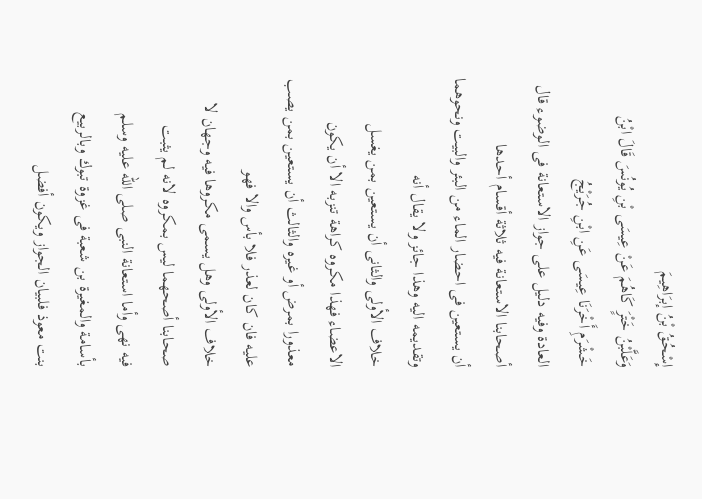إِسْحُقُ بْنُ إبرَاهِيمَ
وَعَلَّبْنُ خَتْرٍَ كَاهُمَ عَنْ عِيسَى بْنِ يُونُسَ قَالَ ابْنُ خَشْرَمِ أَخْرَنَا عِيسَى عَنِ ابْنِ جُرَيْجُ
العادة وفيه دليل على جواز الاستعانة فى الوضوء قال أصحابنا الاستعانة فيه ثلاثة أقسام أحدها
أن يستعين فى احضار الماء من البئر والبيت ونحوهما وتقديمه اليه وهذا جائز ولا يقال أنه
خلاف الأولى والثانى أن يستعين بمن يغسل الاعضاء فهذا مكروه كراهة تنزبه الا أن يكون
معذورا بمرض أو غيره والثالث أن يستعين بمن يصب عليه فان كان لعذر فلا بأس والا فهو
خلاف الأولى وهل يسمى مكروها فيه وجهان لا صحابنا أصحهما ليس بمكروه لانه لم يثبت
فيه نهى وأما استعانة النبى صلى الله عليه وسلم بأسامة والمغيرة بن شعبة فى غزوة تبوك وبالربيع
بنت معوذ فلبيان الجواز ويكون أفضل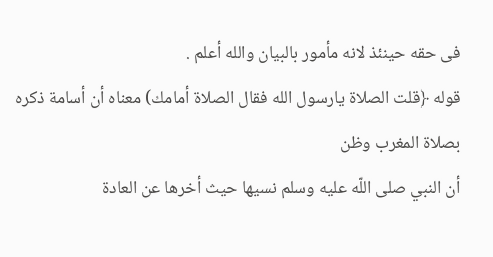فى حقه حينئذ لانه مأمور بالبيان والله أعلم .
قوله ﴿قلت الصلاة يارسول الله فقال الصلاة أمامك) معناه أن أسامة ذكره بصلاة المغرب وظن
أن النبي صلى اللّه عليه وسلم نسيها حيث أخرها عن العادة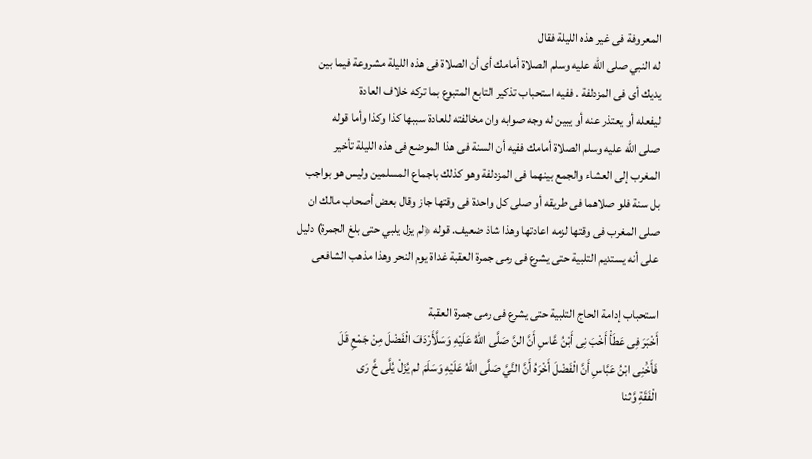المعروفة فى غير هذه الليلة فقال
له النبي صلى الله عليه وسلم الصلاة أمامك أى أن الصلاة فى هذه الليلة مشروعة فيما بين
يديك أى فى المزدلفة . ففيه استحباب تذكير التابع المتبوع بما تركه خلاف العادة
ليفعله أو يعتذر عنه أو يبين له وجه صوابه وان مخالفته للعادة سببها كذا وكذا وأما قوله
صلى الله عليه وسلم الصلاة أمامك ففيه أن السنة فى هذا الموضع فى هذه الليلة تأخير
المغرب إلى العشاء والجمع بينهما فى المزدلفة وهو كذلك باجماع المسلمين وليس هو بواجب
بل سنة فلو صلاهما فى طريقه أو صلى كل واحدة فى وقتها جاز وقال بعض أصحاب مالك ان
صلى المغرب فى وقتها لزمه اعادتها وهذا شاذ ضعيف. قوله ﴿لم يزل يلبي حتى بلغ الجمرة) دليل
على أنه يستديم التلبية حتى يشرع فى رمى جمرة العقبة غداة يوم النحر وهذا مذهب الشافعى

استحباب إدامة الحاج التلبية حتى يشرع فى رمى جمرة العقبة
أَخْبَرَ فِى عَطَأْ أَخْبَ نِى أَبْنُ عَّاسِ أَنَّ النَّ صَلَّى اللهُ عَلَيْهِ وَسَلَّأَرْدَفَ الْفَضْلَ مِنْ جَمْعِ قَلَ
فَأَخَْنِى ابْنُ عَبَّاسِ أَنَّ الْفَضْلَ أَخْرَهُ أَنَّ النَّيَّ صَلَّى اللهُ عَلَيْهِ وَسَلَمَ لم يُزَلْ يُلَّى خَّ رَى
الْفَقَةِ وَّثنا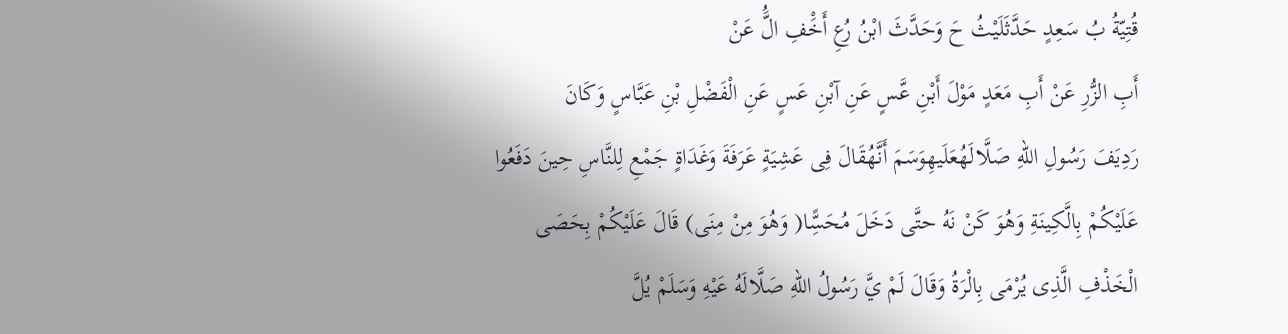قُتِيّةُ بُ سَعِدٍ حَدَّثَلَيْثُ حَ وَحَدَّثَ ابْنُ رُعِ أَخَْفِ الَُّ عَنْ
أَبِ الزُّرِ عَنْ أَبِ مَعَدٍ مَوْلَ أَبْنِ عَّسٍ عَنِ آبْنِ عَسٍ عَنِ الْفَضْلِ بْنِ عَبَّاسٍ وَكَانَ
رَدِيَفَ رَسُولِ اللهِ صَلَّالَهُعَلَيهِوَسَمَ أَنَّهُقَالَ فِى عَشِيَةٍ عَرَفَةَ وَغَدَاةٍ جَمْعِ لِلنَّاسِ حِينَ دَفَعُوا
عَلَيْكُمْ بِالَّكِينَةِ وَهُوَ كَنْ نَهُ حتَّى دَخَلَ مُحَسًِّا( وَهُوَ مِنْ مِنَى) قَالَ عَلَيْكُمْ بِحَصَى
الْخَذْفِ الَّذِى يُرْمَى بِالْرَةُ وَقَالَ لَمْ يَّ رَسُولُ اللهِ صَلَّالَهُ عَيْهِ وَسَلَمْ يُلَّ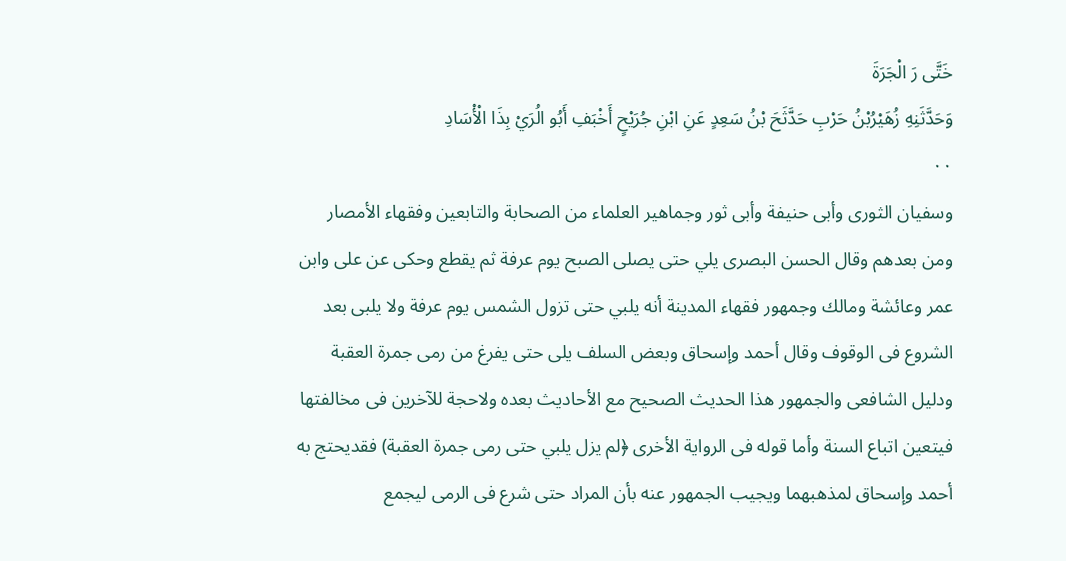خَتَّى رَ الْجَرَةَ
وَحَدَّثَنِهِ زُهَيْرُبْنُ حَرْبِ حَدَّثَحَ بْنُ سَعِدٍ عَنِ ابْنِ جُرَيْحٍ أَخْبَفِ أَبُو الُرَيْ بِذَا الْأْسَادِ
٠٠
وسفيان الثورى وأبى حنيفة وأبى ثور وجماهير العلماء من الصحابة والتابعين وفقهاء الأمصار
ومن بعدهم وقال الحسن البصرى يلي حتى يصلى الصبح يوم عرفة ثم يقطع وحكى عن على وابن
عمر وعائشة ومالك وجمهور فقهاء المدينة أنه يلبي حتى تزول الشمس يوم عرفة ولا يلبى بعد
الشروع فى الوقوف وقال أحمد وإسحاق وبعض السلف يلى حتى يفرغ من رمى جمرة العقبة
ودليل الشافعى والجمهور هذا الحديث الصحيح مع الأحاديث بعده ولاحجة للآخرين فى مخالفتها
فيتعين اتباع السنة وأما قوله فى الرواية الأخرى ﴿لم يزل يلبي حتى رمى جمرة العقبة) فقديحتج به
أحمد وإسحاق لمذهبهما ويجيب الجمهور عنه بأن المراد حتى شرع فى الرمى ليجمع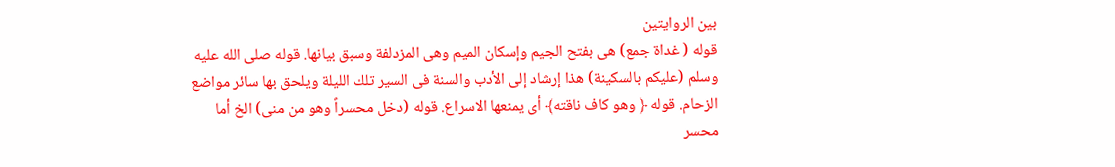بين الروايتين
قوله ( غداة جمع) هى بفتح الجيم وإسكان الميم وهى المزدلفة وسبق بيانها. قوله صلى الله عليه
وسلم (عليكم بالسكينة) هذا إرشاد إلى الأدب والسنة فى السير تلك الليلة ويلحق بها سائر مواضع
الزحام. قوله ﴿ وهو كاف ناقته﴾ أى يمنعها الاسراع. قوله (دخل محسراً وهو من منى) الخ أما
محسر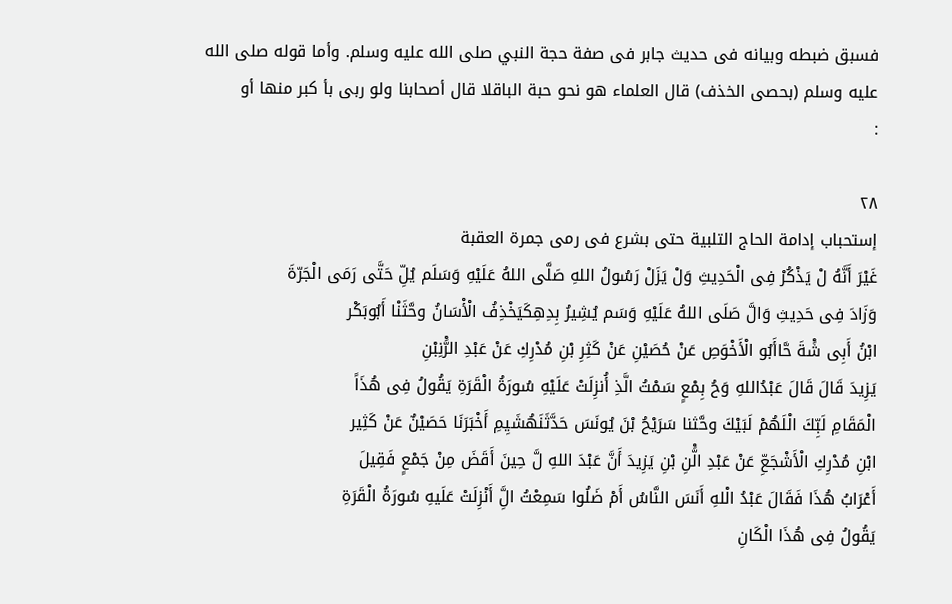فسبق ضبطه وبيانه فى حديث جابر فى صفة حجة النبي صلى الله عليه وسلم. وأما قوله صلى الله
عليه وسلم (بحصى الخذف) قال العلماء هو نحو حبة الباقلا قال أصحابنا ولو ربى بأ كبر منها أو
:

٢٨
إستحباب إدامة الحاج التلبية حتى بشرع فى رمى جمرة العقبة
غَيْرَ أَنَّهُ لْ يَذْكُرْ فِى الْحَدِيثِ وَلْ يَزَلْ رَسُولُ اللهِ صَلَّى اللهُ عَلَيْهِ وَسَلَم يُلِّ حَتَّى رَمَى الْجَرّةَ
وَزَادَ فِى حَدِيثِ وَالَّ صَلَى اللهُ عَلَيْهِ وَسَم يُشِيرُ بِدِهِكَيَخْذِفُ الْأْسَانُ وحَّثَنْا أَبُوبَكْر
ابْنُ أَبِى شَْةَ حَّاأَبُو الْأَخْوَصِ عَنْ حُصَيْنِ عَنْ كَثِرِ بْنِ مُدْرِكِ عَنْ عَبْدِ الرَّْنِبْنِ
يَزِيدَ قَالَ قَالَ عَبْدُاللهِ وَحُ بِمْعٍ سَمْتُ الَّذِ أُنزِلَتْ عَلَيْهِ سُورَةُ الْقَرَةِ يَقُولُ فِى هُذَاً
الْمَقَامِ لَبِّكَ الْلَهُمْ لَبَيْكَ وحَّثنا سَرَيْحُ بْنَ يُونَسَ حَدَّثَنَهُشَيِمِ أَخْبَرَنَا حَصَيْنٌ عَنْ كَثِير
ابْنِ مُدْرِكِ الْأَشْجَعِّ عَنْ عَبْدِ الَّْنِ بْنِ يَزِيدَ أَنَّ عَبْدَ اللهِ لَّ حِينَ أَقَضَ مِنْ جَمْعٍ فَقِيلَ
أَعْرَابُ هُذَا فَقَالَ عَبْدُ الْلهِ أَنَسَ النَّاسُ أَمْ ضَلُوا سَمِعْتُ الَِّ أَنْزِلَتْ عَلَيهِ سُورَةُ الْقَرَةِ
يَقُولُ فِى هُذَا الْكَانِ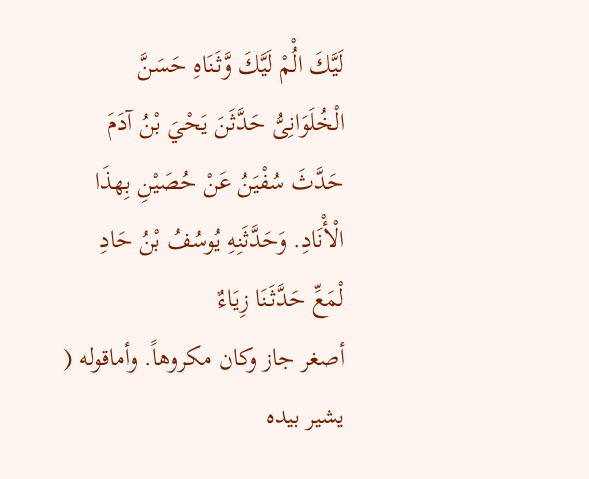لَيَّكَ الُْمْ لَيَّكَ وَّثَنَاهِ حَسَنَّ الْخُلَوَانِىُّ حَدَّثَنَ يَحْيَ بْنُ آدَمَ
حَدَّثَ سُفْيَنُ عَنْ حُصَيْنِ بِهذَا الْأْنَادِ. وَحَدَّثَنِهِ يُوسُفُ بْنُ حَادِ لْمَعِّ حَدَّثَنَا زِيَاءٌ
أصغر جاز وكان مكروهاً. وأماقوله ( يشير بيده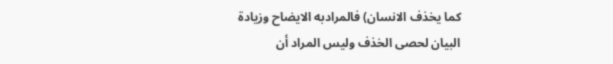كما يخذف الانسان) فالمرادبه الايضاح وزيادة
البيان لحصى الخذف وليس المراد أن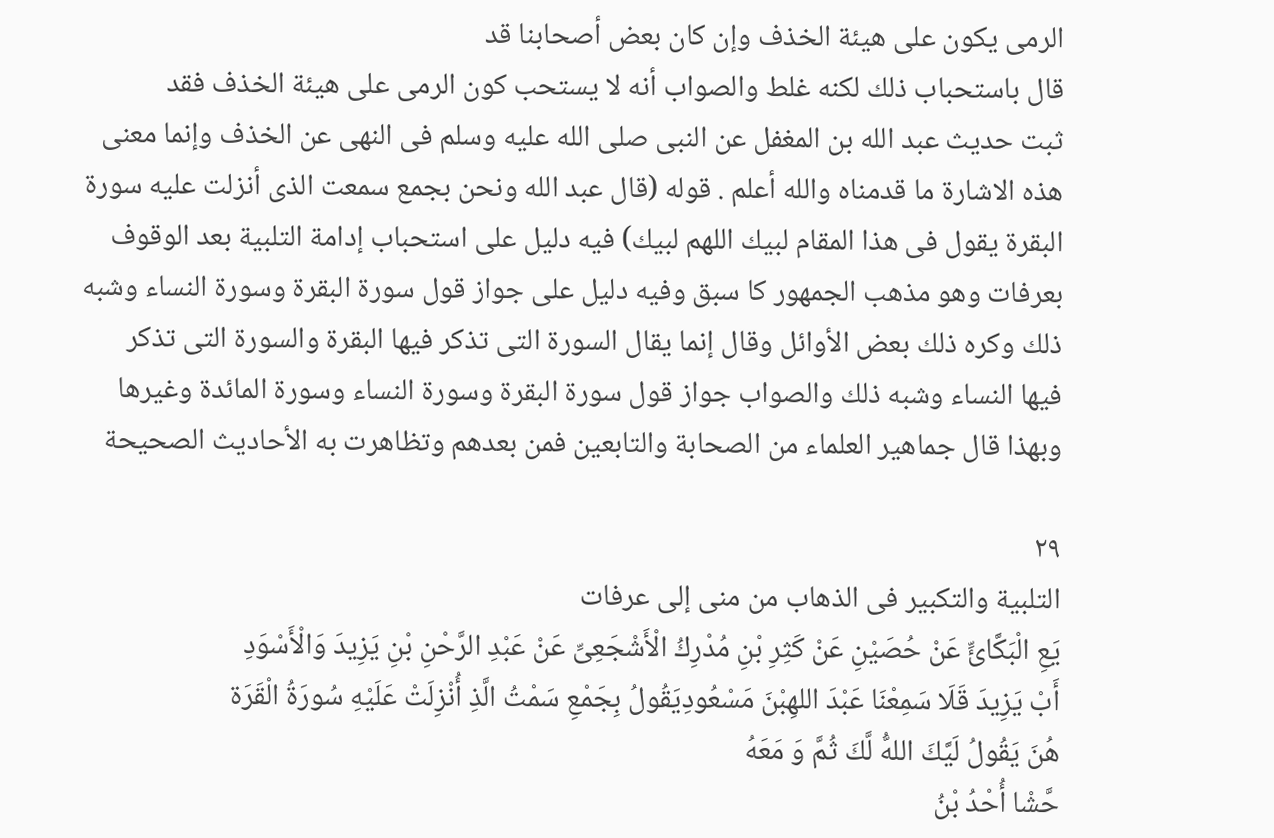الرمى يكون على هيئة الخذف وإن كان بعض أصحابنا قد
قال باستحباب ذلك لكنه غلط والصواب أنه لا يستحب كون الرمى على هيئة الخذف فقد
ثبت حديث عبد الله بن المغفل عن النبى صلى الله عليه وسلم فى النهى عن الخذف وإنما معنى
هذه الاشارة ما قدمناه والله أعلم . قوله (قال عبد الله ونحن بجمع سمعت الذى أنزلت عليه سورة
البقرة يقول فى هذا المقام لبيك اللهم لبيك) فيه دليل على استحباب إدامة التلبية بعد الوقوف
بعرفات وهو مذهب الجمهور كا سبق وفيه دليل على جواز قول سورة البقرة وسورة النساء وشبه
ذلك وكره ذلك بعض الأوائل وقال إنما يقال السورة التى تذكر فيها البقرة والسورة التى تذكر
فيها النساء وشبه ذلك والصواب جواز قول سورة البقرة وسورة النساء وسورة المائدة وغيرها
وبهذا قال جماهير العلماء من الصحابة والتابعين فمن بعدهم وتظاهرت به الأحاديث الصحيحة

٢٩
التلبية والتكبير فى الذهاب من منى إلى عرفات
يَعِ الْبَكَّائِّ عَنْ حُصَيْنِ عَنْ كَثِرِ بْنِ مُدْرِكُ الْأَشْجَعِىِّ عَنْ عَبْدِ الرَّحْنِ بْنِ يَزِيدَ وَالْأَسْوَدِ
أَبْ يَزِيدَ قَلَا سَمِعْنَا عَبْدَ اللهِبْنَ مَسْعُودِيَقُولُ بِجَمْعِ سَمْتُ الَّذِ أُنْزِلَتْ عَلَيْهِ سُورَةُ الْقَرَة
هُنَ يَقُولُ لَيَّكَ اللهُّ لَّكَ ثُمَّ وَ مَعَهُ
حَّشْا أُحْدُ بْنُ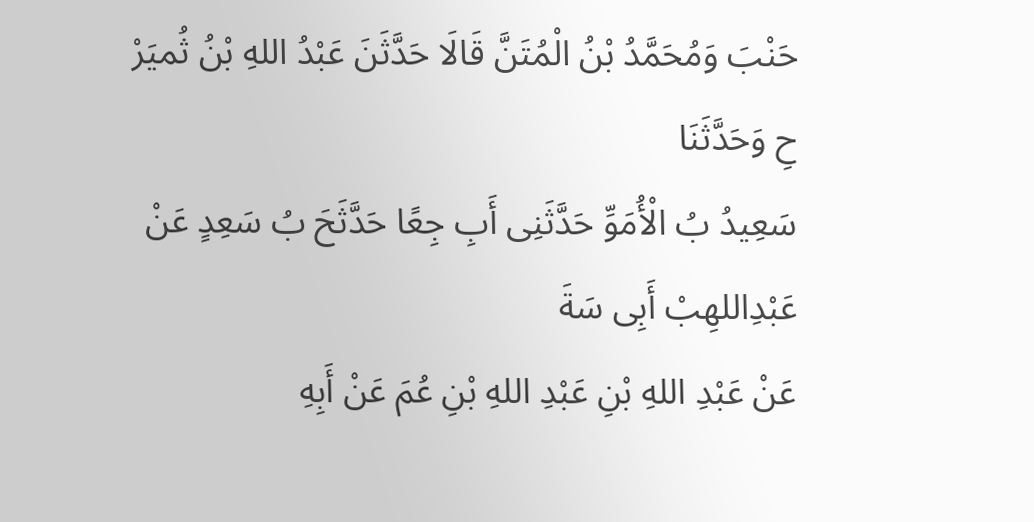حَنْبَ وَمُحَمَّدُ بْنُ الْمُتَنَّ قَالَا حَدَّثَنَ عَبْدُ اللهِ بْنُ ثُميَرْ حِ وَحَدَّثَنَا
سَعِيدُ بُ الْأُمَوِّ حَدَّثَنِى أَبِ جِعًا حَدَّثَحَ بُ سَعِدٍ عَنْ عَبْدِاللهِبْ أَبِى سَةَ
عَنْ عَبْدِ اللهِ بْنِ عَبْدِ اللهِ بْنِ عُمَ عَنْ أَبِهِ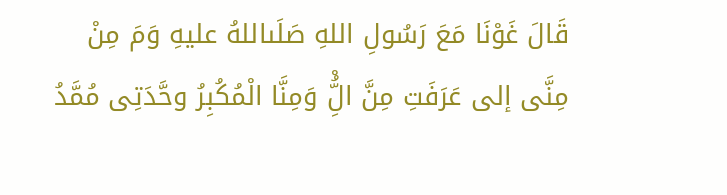قَالَ غَوْنَا مَعَ رَسُولِ اللهِ صَلَىاللهُ عليهِ وَمَ مِنْ
مِنَّى إلى عَرَفَتِ مِنَّ الُِّْ وَمِنَّا الْمُكُبِرُ وحَّدَتِى مُمَّدُ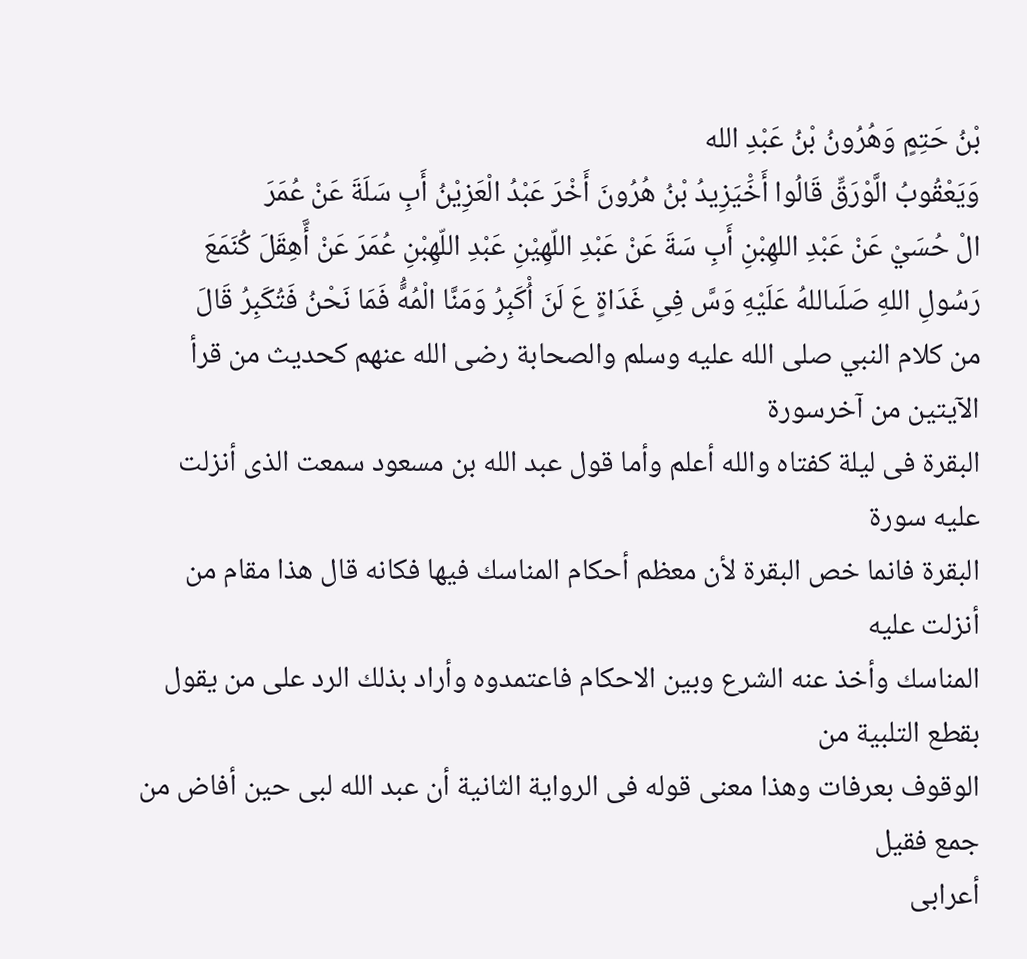بْنُ حَتِمٍ وَهُرُونُ بْنُ عَبْدِ الله
وَيَعْقُوبُ الَّوْرَقِّ قَالُوا أَخَْيَزِيدُ بْنُ هُرُونَ أَخْرَ عَبْدُ الْعَزِيْنُ أَبِ سَلَةَ عَنْ عُمَرَ
الْ حُسَيْ عَنْ عَبْدِ اللهِبْنِ أَبِ سَةَ عَنْ عَبْدِ اللّهِيْنِ عَبْدِ اللّهِبْنِ عُمَرَ عَنْ أَّهِقَلَ كُنَمَعَ
رَسُولِ اللهِ صَلَىاللهُ عَلَيْهِ وَسَّ فِىِ غَدَاةٍ عَ لَنَ اُْكَبِرُ وَمَنَّا الْمُهَُّ فَمَا نَحْنُ فَتُكَبِرُ قَالَ
من كلام النبي صلى الله عليه وسلم والصحابة رضى الله عنهم كحديث من قرأ الآيتين من آخرسورة
البقرة فى ليلة كفتاه والله أعلم وأما قول عبد الله بن مسعود سمعت الذى أنزلت عليه سورة
البقرة فانما خص البقرة لأن معظم أحكام المناسك فيها فكانه قال هذا مقام من أنزلت عليه
المناسك وأخذ عنه الشرع وبين الاحكام فاعتمدوه وأراد بذلك الرد على من يقول بقطع التلبية من
الوقوف بعرفات وهذا معنى قوله فى الرواية الثانية أن عبد الله لبى حين أفاض من جمع فقيل
أعرابى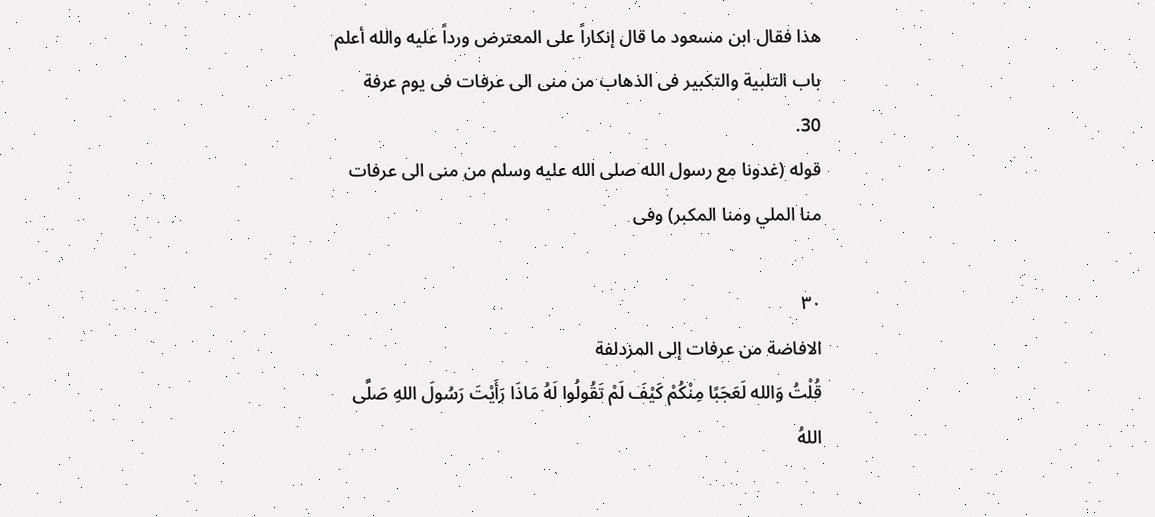هذا فقال ابن مسعود ما قال إنكاراً على المعترض ورداً عليه والله أعلم
باب التلبية والتكبير فى الذهاب من منى الى عرفات فى يوم عرفة
30.
قوله (غدونا مع رسول الله صلى الله عليه وسلم من منى الى عرفات منا الملي ومنا المكبر) وفى

٣٠
الافاضة من عرفات إلى المزدلفة
قُلْتُ وَالله لَعَجَبًا مِنْكُمْ كَيْفَ لَمْ تَقُولُوا لَهُ مَاذَا رَأَيْتَ رَسُولَ اللهِ صَلَّى اللهُ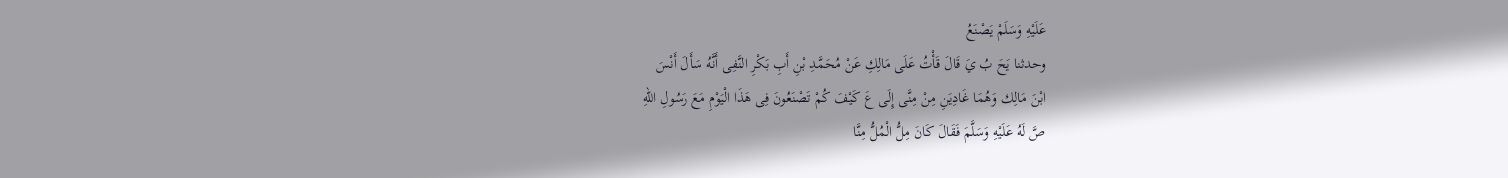عَلَيْهِ وَسَلَمْ يَصْنَعُ
وحدثنا يَحَ بُ يَ قَالَ قَأْتُ عَلَى مَالِكِ عَنْ مُحَمَّدِ بْنِ أَبِ بَكْرِ النَّفِى أَنَّهُ سَأَلَ أَنْسَ
ابْنَ مَالِك وَهُمَا غَادِيَنِ مِنْ مِنَّى إِلَى عَ كَيْفَ كُمْ تَصْنَعُونَ فِى هَذَا الْيَوْمِ مَعَ رَسُولِ اللهِ
صَّ لَهُ عَلَيْهِ وَسَلَّمَ فَقَالَ كَانَ مِلُّ الْمُلُّ مِنَّا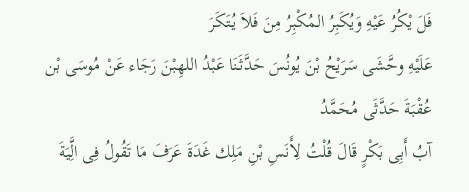فَلَ يْكُرُ عَيْهِ وَيُكَبِرُ المُكْبِرُ مِنَ فَلاَ يُتَكَرَ
عَلَيْهِ وحَّشَى سَرَيْحُ بْنَ يُونُسَ حَدَّثَنَا عَبْدُ اللهِبْنَ رَجَاء عَنْ مُوسَى بْن عُقْبَةَ حَدَّثَى مُحَمَّدُ
آبُ أَبِى بَكْرٍ قَالَ قُلْتُ لِأَنَسِ بْنِ مَلِك غَدَةَ عَرَفَ مَا تَقُولُ فِى الَِّيَةَ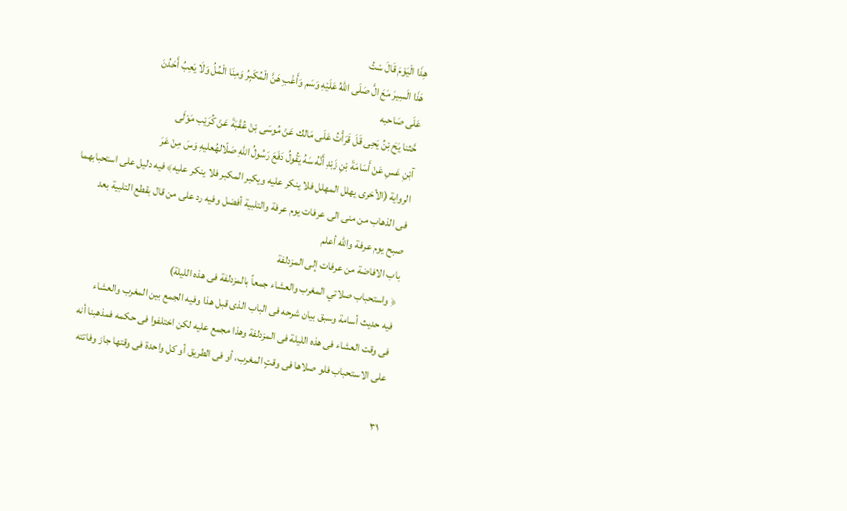هِذَا الْيَوْمَ قَالَ سْتُ
هَذَا الَسِيرَ مَعَ الَّ صَلَى اللهُ عَلَيْهِ وَسَم وَأَعَْبِ هَنَّ الْمُكَبِرُ وَمِنَا الْمُلُ وَلَا يَعِبُ أَحَدُنَ
عَلَى صَاحبه
حَّثنا يَحَ بْنُ يَحِى قَلَ قَرَأْتُ عَلَى مَالك عَنْ مُوسَى بْنْ عُقْبَةَ عَنْ كُرَيْب مَوْلَى
آبْنِ عَسِ عَنْ أَسَامَةَ بْنِ زَبْدِ أَنَّهُ سَهُ يَقُولُ دَفَعَ رَسُولُ اللهِ صَلّالهُعليهِ وَسَ مِنْ عَرَ
الرواية (الأخرى يهلل المهلل فلا ينكر عليه ويكبر المكبر فلا ينكر عليه﴾ فيه دليل على استحبابهما
فى الذهاب من منى الى عرفات يوم عرفة والتلبية أفضل وفيه رد على من قال بقطع التلبية بعد
صبح يوم عرفة والله أعلم
باب الافاضة من عرفات إلى المزدلفة
﴿ واستحباب صلاتي المغرب والعشاء جمعاً بالمزدلفة فى هذه الليلة)
فيه حديث أسامة وسبق بيان شرحه فى الباب الذى قبل هذا وفيه الجمع بين المغرب والعشاء
فى وقت العشاء فى هذه الليلة فى المزدلفة وهذا مجمع عليه لكن اختلفوا فى حكمه فمذهبنا أنه
على الاستحباب فلو صلاها فى وقتٍ المغرب، أو فى الطريق أو كل واحدة فى وقتها جاز وفاتته

٣١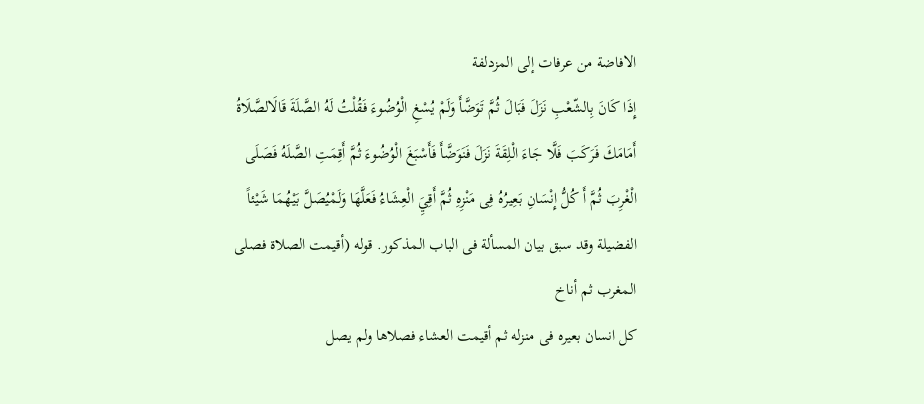الافاضة من عرفات إلى المزدلفة
إِذَا كَانَ بِالشّعْبِ نَزَلَ فَبَالَ ثُمَّ تَوَضَّأَ وَلَمْ يُسْغِ الْوُضُوءَ فَقُلْتُ لَهُ الصَّلَةَ قَالَالصَّلَاةُ
أَمَامَكَ فَرَكَبَ فَلَّا جَاءَ الْلِقَةَ نَزَلَ فَنَوَضَّأَ فَأَسْبَغَ الْوُضُوءَ ثُمَّ أَقِمَتِ الصَّلَهُ فَصَلَى
الْغْرِبَ ثُمَّ أَ كُلُّ إِنْسَانِ بَعِيرُهُ فِى مَنْزِهِ ثُمَّ أَقِيَِ الْعِشَاءُ فَعَلَّهَا وَلَمْيُصَلَّ بَيْهُمَا شَيْئاً
الفضيلة وقد سبق بيان المسألة فى الباب المذكور. قوله (أقيمت الصلاة فصلى المغرب ثم أناخ
كل انسان بعيره فى منزله ثم أقيمت العشاء فصلاها ولم يصل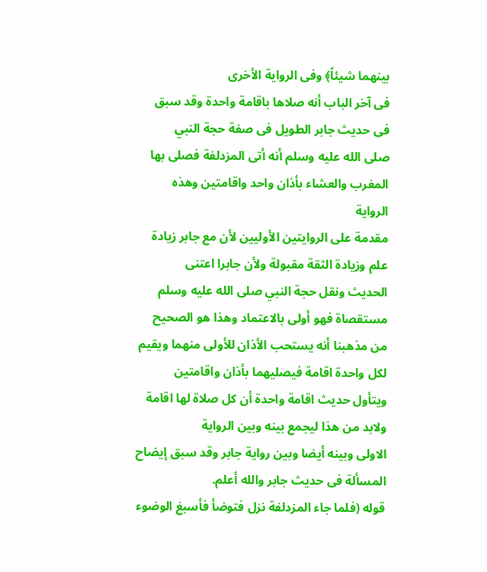بينهما شيئاً﴾ وفى الرواية الأخرى
فى آخر الباب أنه صلاها باقامة واحدة وقد سبق فى حديث جابر الطويل فى صفة حجة النبي
صلى الله عليه وسلم أنه أتى المزدلفة فصلى بها المغرب والعشاء بأذان واحد واقامتين وهذه الرواية
مقدمة على الروايتين الأوليين لأن مع جابر زيادة علم وزيادة الثقة مقبولة ولأن جابرا اعتنى
الحديث ونقل حجة النبي صلى الله عليه وسلم مستقصاة فهو أولى بالاعتماد وهذا هو الصحيح
من مذهبنا أنه يستحب الأذان للأولى منهما ويقيم لكل واحدة اقامة فيصليهما بأذان واقامتين
ويتأول حديث اقامة واحدة أن كل صلاة لها اقامة ولابد من هذا ليجمع بينه وبين الرواية
الاولى وبينه أيضا وبين رواية جابر وقد سبق إيضاح المسألة فى حديث جابر والله أعلم.
قوله (فلما جاء المزدلفة نزل فتوضأ فأسبغ الوضوء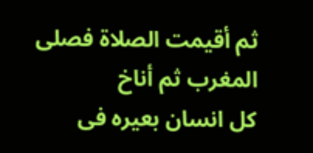ثم أقيمت الصلاة فصلى المغرب ثم أناخ
كل انسان بعيره فى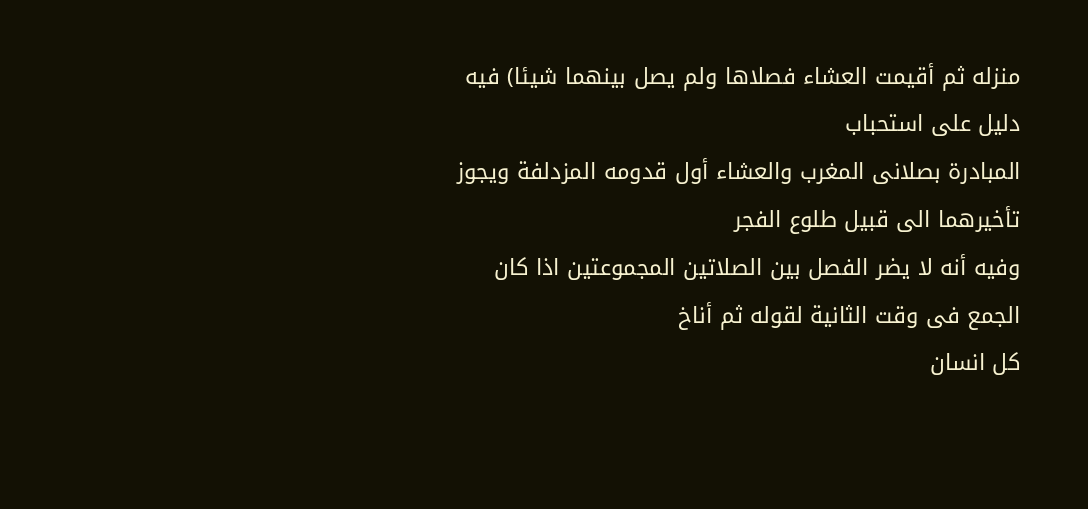منزله ثم أقيمت العشاء فصلاها ولم يصل بينهما شيئا) فيه دليل على استحباب
المبادرة بصلانى المغرب والعشاء أول قدومه المزدلفة ويجوز تأخيرهما الى قبيل طلوع الفجر
وفيه أنه لا يضر الفصل بين الصلاتين المجموعتين اذا كان الجمع فى وقت الثانية لقوله ثم أناخ
كل انسان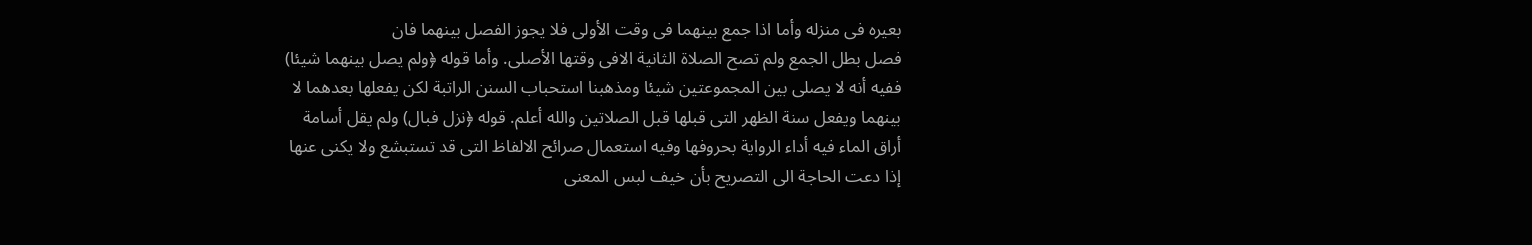بعيره فى منزله وأما اذا جمع بينهما فى وقت الأولى فلا يجوز الفصل بينهما فان
فصل بطل الجمع ولم تصح الصلاة الثانية الافى وقتها الأصلى. وأما قوله ﴿ولم يصل بينهما شيئا)
ففيه أنه لا يصلى بين المجموعتين شيئا ومذهبنا استحباب السنن الراتبة لكن يفعلها بعدهما لا
بينهما ويفعل سنة الظهر التى قبلها قبل الصلاتين والله أعلم. قوله ﴿نزل فبال) ولم يقل أسامة
أراق الماء فيه أداء الرواية بحروفها وفيه استعمال صرائح الالفاظ التى قد تستبشع ولا يكنى عنها
إذا دعت الحاجة الى التصريح بأن خيف لبس المعنى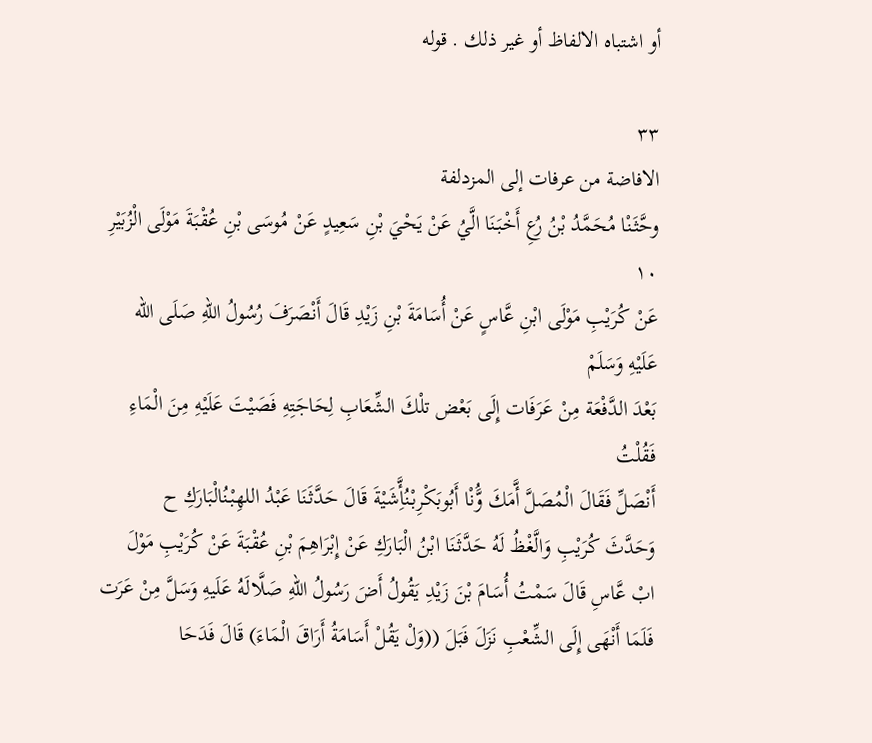أو اشتباه الالفاظ أو غير ذلك . قوله

٣٣
الافاضة من عرفات إلى المزدلفة
وحَّثَنْا مُحَمَّدُ بْنُ رُعِ أَخْبَنَا الَّيُ عَنْ يَحْيَ بْنِ سَعِيدٍ عَنْ مُوسَى بْنِ عُقْبَةَ مَوْلَى الْزُبَيْرِ
١٠
عَنْ كُرَيْبِ مَوْلَى ابْنِ عَّاسٍ عَنْ أُسَامَةَ بْنِ زَيْدِ قَالَ أَنْصَرَفَ رُسُولُ اللهِ صَلَى الله عَلَيْهِ وَسَلَمْ
بَعْدَ الدَّفْعَة مِنْ عَرَفَات إِلَى بَعْض تلْكَ الشِّعَابِ لِحَاجَتِهِ فَصَيْتَ عَلَيْهِ مِنَ الْمَاءِ فَقُلْتُ
أَنْصَلِّ فَقَالَ الْمُصَلَّ أَّمَكَ وَُّنْا أَبُوبَكْرِبْنُأَِّشَيْةَ قَالَ حَدَّثَنَا عَبْدُ اللهِبْنُالْبَارَكِ ح
وَحَدَّثَ كُرَيْبِ وَالَّغْظُ لَهُ حَدَّثَنَا ابْنُ الْبَارَكِ عَنْ إِبْرَاهِمَ بْنِ عُقْبَةَ عَنْ كُرَيْبِ مَوْلَ
ابْ عَّاسِ قَالَ سَمْتُ أُسَامَ بْنَ زَيْدِ يَقُولُ أَضَ رَسُولُ اللهِ صَلَّالَهُ عَلَيهِ وَسَلَّ مِنْ عَرَت
فَلَمَا أَنْهَى إِلَى الشِّعْبِ نَزَلَ فَبَلَ ((وَلْ يَقُلْ أَسَامَةُ أَرَاقَ الْمَاءَ) قَالَ فَدَحَا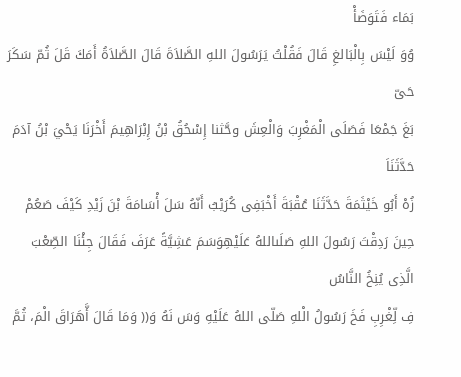بَمَاء فَتَوَضَأْ
وُوَ لَيْسَ بِالْبَالغِ قَالَ فَقُلْتُ يَرَسُولَ اللهِ الصَّلاَةَ قَالَ الصَّلاَةُ أَمَكَ قَلَ ثُمّ سَكَرَ حَىّ
بَغَ جَمْعَا فَصَلَى الْمَغْرِبَ وَالْعِشَ وحَّثنا إِسْحُقُ بْنُ إِبْرَاهِيمَ أَخْرَنَا يَحْيَ بْنُ آدَمَ حَدَّثَنَاَ
زُهْ أَبُو خَيْثَمَةَ حَدَّثَنَا عُقْبَةَ أَخْبَفِى كُرَيْبُ أَنّهُ سَلَ أْسَامَةَ بْنَ زَيْدِ كَيْفَ صَعُمْ
حِينَ رَدِقْتَ رَسُولَ اللهِ صَلَىاللهُ عَلَيْهِوَسَمَ عَشِيَّةً عَرَفَ فَقَالَ جِئْنَا الصِّعْبَ الَّذِى يُنِخُ النَّاسُ
فِ لِّغْرِبِ فَخَ رَسُولُ الْلهِ صَلّى اللهُ عَلَيْهِ وَسَ نَهُ وَ(( وَمَا قَالَ أَّهَرَاقَ الْمَ، ثُمَّ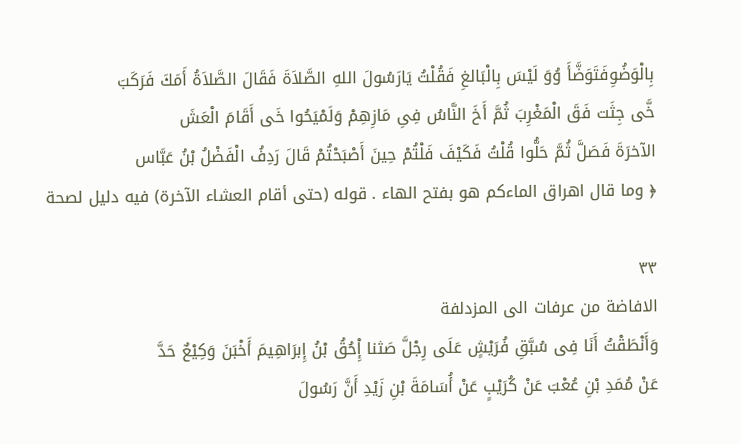بِالْوَضُوِفَتَوَضَّأَ وُوَ لَيْسَ بِالْبَالغِ فَقُلْتُ يَارَسُولَ اللهِ الصَّلاَةَ فَقَالَ الصَّلاَةُ أَمَكَ فَرَكَبَ
خَّى جِثَت فَقَ الْمَغْرِبَ ثُمَّ أَخَ النَّاسُ فِىِ مَازِهِمْ وَلَمْيَحُوا خَى أَقَامَ الْعَشَ
الآخرَةَ فَصَلَّ ثُمَّ حَلُّوا قُلْتُ فَكَيْفَ فَلْتُمْ حِينَ أَصْبَحْتُمْ قَالَ رَدِفُ الْفَضْلُ بْنُ عَبَّاس
﴿ وما قال اهراق الماءكم هو بفتح الهاء . قوله (حتى أقام العشاء الآخرة) فيه دليل لصحة

٣٣
الافاضة من عرفات الى المزدلفة
وَأَنْطَقْتُ أَنَا فِى سُبَّقِ فُرَيْشٍ عَلَى رِجْلَّ صَثنا إِْحُقُ بْنُ إِبرَاهِيمَ أَخْبَنَ وَكِيْعٌ حَدَّ
عَنْ مُمَدِ بْنِ عُعْبَ عَنْ كُرَيْبٍ عَنْ أُسَامَةَ بْنِ زَيْدِ أَنَّ رَسُولَ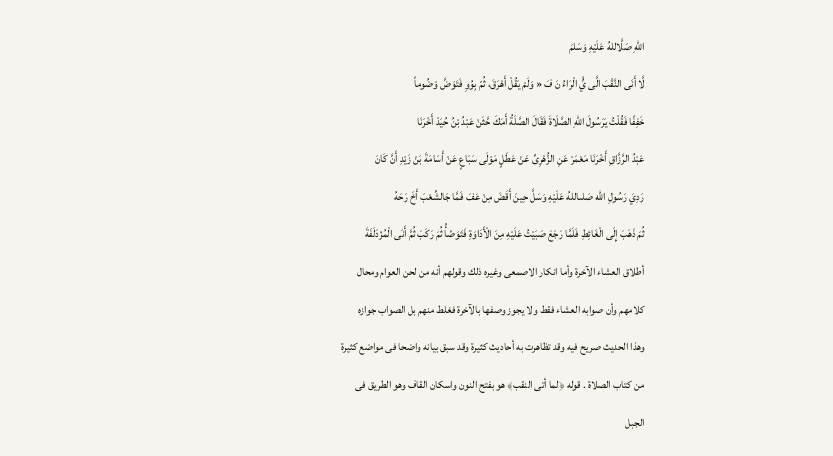اللهِ صَلَّاللهُ عَلَيْهِ وَسَلمَ
لَّا أَنَى النَّقْبَ الَّى يَُْ الْرَاءُ نَ فَ « وَلَمْ يَقُلْ أَهْرَقَ، ثُمّ بِوُوِ فَتَوَضَّ وْضُوماً
خَفِفًا فَقُلْتُ يَرَسُولَ اللهِ الصَّلَاةَ فَقَالَ الصَّلَةُ أَمَكَ حَّثَنْ عَبْدُ بْنُ حُيَدْ أَخْرَنَا
عَبْدُ الرَّزَّاقِ أَخْرَنَا مَعْمَرْ عَنِ الزُّهْرِىِّ عَنْ عَطَلٍ مَوْلَى سَبَاعٍ عَنْ أَسَامَةَ بَنْ زَيْدِ أَنَّ كَانَ
رَدِيَ رَسُولِ الله صَلىاللهُ عَلَيْهِ وَسَلَّ حِينَ أَقَضَ مِنْ عَفَ فَمَّا جَالشِّعْبَ أَخَ رَحَهُ
ثُمَ ذَهَبَ إِلَى الْغَائِطِ فَلَمَّا رَجَعَ صَبَيْتُ عَلَيْهِ مِنَ الْأَدَاوَةِ فَتَوَضْأُ ثُمَ رَكَبَ ثُمَّ أَنَى الْمُزْدَلَفَةَ
أطلاق العشاء الآخرة وأما انكار الاصمعى وغيره ذلك وقولهم أنه من لحن العوام ومحال
كلامهم وأن صوابه العشاء فقط ولا يجوز وصفها بالآخرة فغلط منهم بل الصواب جوازه
وهذا الحديث صريح فيه وقد تظاهرت به أحاديث كثيرة وقد سبق بيانه واضحا فى مواضع كثيرة
من كتاب الصلاة . قوله ﴿لما أتى النقب﴾ هو بفتح النون واسكان القاف وهو الطريق فى
الجبل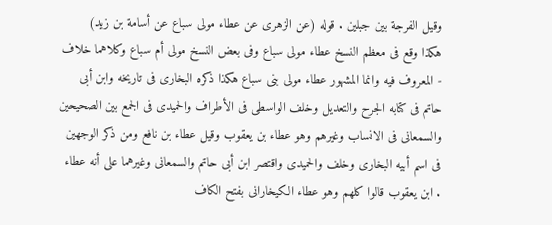وقيل الفرجة بين جبلين . قوله (عن الزهرى عن عطاء مولى سباع عن أسامة بن زيد)
هكذا وقع فى معظم النسخ عطاء مولى سباع وفى بعض النسخ مولى أم سباع وكلاهما خلاف
- المعروف فيه وانما المشهور عطاء مولى بنى سباع هكذا ذكره البخارى فى تاريخه وابن أبى
حاتم فى كتابه الجرح والتعديل وخلف الواسطى فى الأطراف والحميدى فى الجمع بين الصحيحين
والسمعانى فى الانساب وغيرهم وهو عطاء بن يعقوب وقيل عطاء بن نافع ومن ذكر الوجهين
فى اسم أبيه البخارى وخلف والحميدى واقتصر ابن أبى حاتم والسمعانى وغيرهما على أنه عطاء
. ابن يعقوب قالوا كلهم وهو عطاء الكيخارانى بفتح الكاف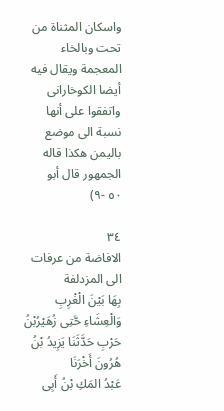واسكان المثناة من تحت وبالخاء
المعجمة ويقال فيه أيضا الكوخارانى واتفقوا على أنها نسبة الى موضع باليمن هكذا قاله الجمهور قال أبو
٥٠ -٩)

٣٤
الافاضة من عرفات الى المزدلفة
بِهَا بَيْنَ الْغْرِبِ وَالْعِشَاءِ حَّتِى زُهَيْرُبْنُ حَرْبِ حَدَّثَنَا يَزِيدُ بْنُ هُرُونَ أَخْرَنَا
عَبْدُ المَكِ بْنُ أَبِى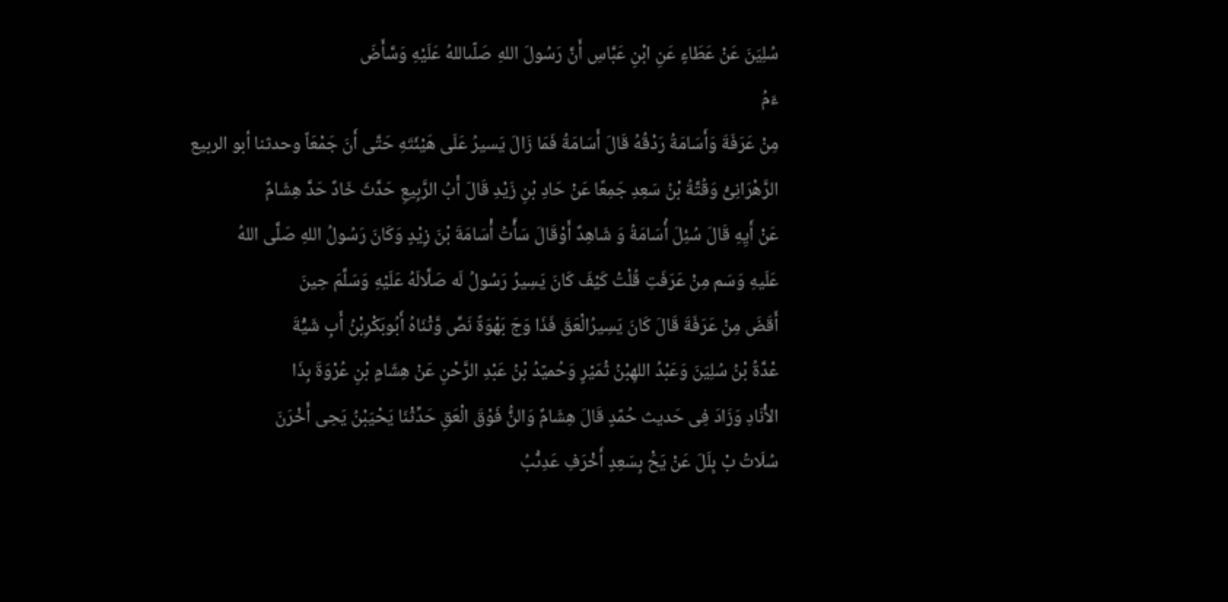سُلِيَنَ عَنْ عَطَاءٍ عَنِ ابْنِ عَبَّاسِ أَنَّ رَسُولَ اللهِ صَلّىاللهُ عَلَيْهِ وَسَّأَضَ
ءَمُ
مِنْ عَرَفَةَ وَأَسَامَةُ رَدْقُهُ قَالَ أَسَامَةُ فَمَا زَالَ يَسيرُ عَلَى هَيْئَتَهِ حَتَّى أَنَ جَمْعَاً وحدثنا أبو الربيع
الرَّهْرَانِىُّ وَقُتَّةُ بْنُ سَعِدِ جَمِعًا عَنْ حَادِ بْنِ زَيْدِ قَالَ أَبُ الرَّبِيعِ حَدَّثَ خَادٌ حَدَّ هِشَامٌ
عَنْ أَيِهِ قَالَ سُئِلَ أُسَامَةُ وَ شَاهِدٌ أَوْقَالَ سَأَّتُ أْسَامَةَ بْنَ زِيْدٍ وَكَانَ رَسُولُ اللهِ صَلَّى اللهُ
عَلَيهِ وَسَم مِنْ عَرَفَتِ قُلْتُ كَيْفَ كَانَ يَسِيرُ رَسُولُ لَه صَلَّالَهُ عَلَيْهِ وَسَلَّمَ حِينَ
أَقَضَ مِنْ عَرَفَةَ قَالَ كَانَ يَسِيرُالْعَقَ فَذَا وَجَ بَهْوَةً نَصَّ وَّثْنَاهُ أَبُوبَكْرِبْنُ أَبِ شَيّْةَ
عْدَّةُ بْنُ سُلِيَنَ وَعَبْدُ اللهِبْنُ ثُمَيْرٍ وَحُميّدُ بْنُ عَبْدِ الرَّحْنِ عَنْ هِشَامٍ بْنِ عُرْوَةَ بِذَا
الأْنَادِ وَزَادَ فِى حَديث حُمّدٍ قَالَ هِشَامٌ وَالنَُّ فَوْقَ الْعَقِ حَدِّثْنَا يَحْيَبْنُ يَحِى أَخْرَنَ
سُلَاتُ بْ بِلَلَ عَنْ يَحَْ بِسَعِدٍ أَخْرَفِ عَدِىُّبُ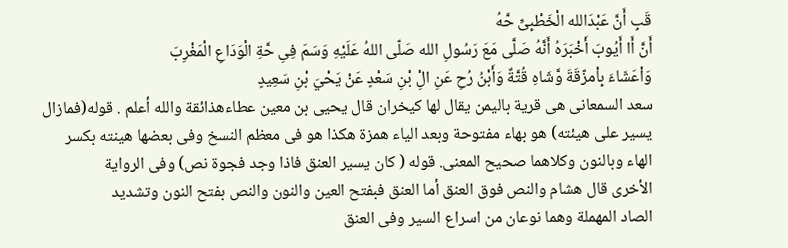قَبِ أَنَّ عَبْدَالله الْخَطْبِىِّ حَّهُ
أَنَّ أَا أَيُوبَ أَخْبَرَهُ أَنَّهُ صَلَّى مَعَ رَسُولِ الله صَلّى اللهُ عَلَيْهِ وَسَمَ فِىِ حَّةِ الْوَدَاعِ الْمَغْرِبَ
وَاْعَشَاءَ بِاْمزّقَةَ وَّشَاهِ قُتَّةٌ وَأَبْنُ رُحِ عَنِ الِْ بْنِ سَعْدٍ عَنْ يَحْيَ بْنِ سَعِيدٍ
سعد السمعانى هى قرية باليمن يقال لها كيخران قال يحيى بن معين عطاءهذائقة والله أعلم . قوله(فمازال
يسير على هيئته) هو بهاء مفتوحة وبعد الياء همزة هكذا هو فى معظم النسخ وفى بعضها هينته بكسر
الهاء وبالنون وكلاهما صحيح المعنى. قوله ( كان يسير العنق فاذا وجد فجوة نص) وفى الرواية
الأخرى قال هشام والنص فوق العنق أما العنق فبفتح العين والنون والنص بفتح النون وتشديد
الصاد المهملة وهما نوعان من اسراع السير وفى العنق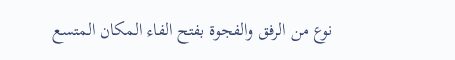نوع من الرفق والفجوة بفتح الفاء المكان المتسع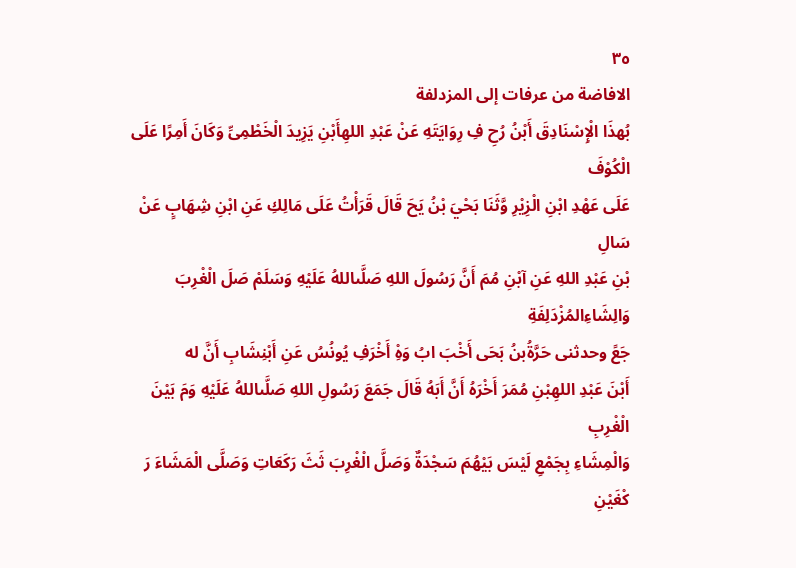٣٥
الافاضة من عرفات إلى المزدلفة
بُهذَا الْإِسْنَادِقَ أَبْنُ رُحِ فِ رِوَايَتَهِ عَنْ عَبْدِ اللهِأَبْنِ يَزِيدَ الْخَطْمِىِّ وَكَانَ أَمِرًا عَلَى الْكُوْفَ
عَلَى عَهْدِ ابْنِ الْزِيْرِ وَّثَنَا بَحْيَ بْنُ يَحَ قَالَ قَرَأْتُ عَلَى مَالِكِ عَنِ ابْنِ شِهَابٍ عَنْ سَالِ
بْنِ عَبْدِ اللهِ عَنِ آبْنِ مُمَ أَنَّ رَسُولَ اللهِ صَلَّىاللهُ عَلَيْهِ وَسَلَمْ صَلَ الْغْرِبَ وَالِشَاءِالمُزْدَلِفَةِ
جَعً وحدثنى حَرَّةُبنُ بَحَى أَخْبَ ابُ وَهِْ أَخْرَفِ يُونُسُ عَنِ أَبْنِشَابِ أَنَّ له
أَبْنَ عَبْدِ اللهِبْنِ مُمَرَ أَخْرَهُ أَنَّ أَبَهُ قَالَ جَمَعَ رَسُولِ اللهِ صَلَّىاللهُ عَلَيْهِ وَمَ بَيْنَ الْغْرِبِ
وَالْمِشَاءِ بِجَمْعِ لَيْسَ بَيْهُمَ سَجْدَةٌ وَصَلَّ الْغْرِبَ ثَثَ رَكَعَاتِ وَصَلَّى الْمَشَاءَ رَ كْغَيْنِ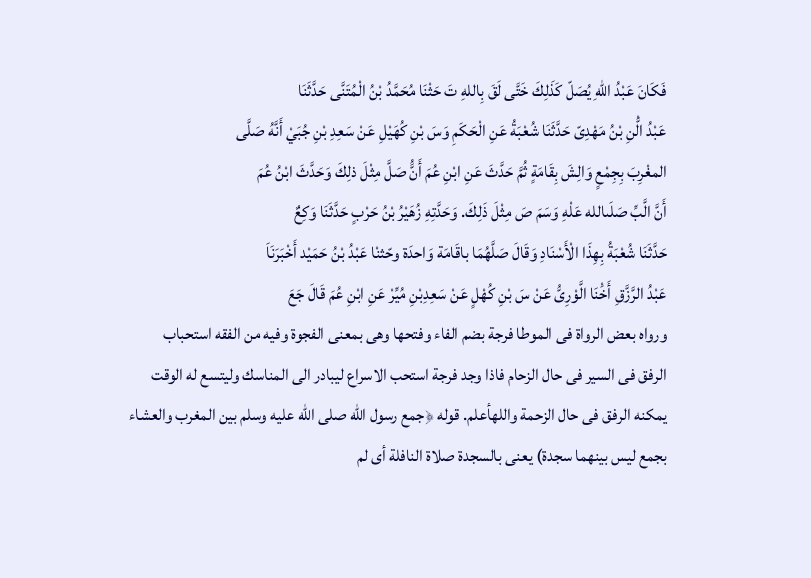فَكَانَ عَبْدُ اللهِ يُصَلّ كَذَلِكَ خَتَّى لَقَ بِاللهِ تَ حَثْنَا مُحَمَّدُ بْنُ الْمُتَنَّى حَدَّثَنَا
عَبْدُ الَّْنِ بْنُ مَهْدِىّ حَدَّثَنَا شُعْبَةُ عَنِ الْحَكَمِ وَسَ بْنِ كُهَيْلِ عَنْ سَعِدِ بْنِ جُبَيْ أَنَّهُ صَلَّى
المغْرِبَ بِجِمْعٍ وَالِشَ بِقَامَةٍ ثُمَّ حَدَّثَ عَنِ ابْنِ عُمَ أَنَُّ صَلَّ مِثْلَ ذلِكَ وَحَدَّثَ ابْنُ عُمَ
أَنَّ الَّبِّ صَلَىالله عَلْهِ وَسَمَ صَ مِثْلَ ذَلِكَ. وَحَدَّتِهِ زُهَيْرُ بْنُ حَرْبٍ حَدَّثَنَا وَكِعٌ
حَدَّثَنَا شُعْبَةُ بِهِذَا الْأَسْنَادِ وَقَالَ صَلَّهُمَا باقَامَة وَاحدَة وحّثنْا عَبْدُ بْنُ حَمَيْد أَخْبَرَنَاَ
عَبْدُ الرَّزَّقِ أَخَْنَا الَّوْرِىُّ عَنْ سَ بْنِ كُهْلٍ عَنْ سَعِدِبْنِ مُيِّرْ عَنِ ابْنِ عُمَ قَالَ جَعَ
ورواه بعض الرواة فى الموطا فرجة بضم الفاء وفتحها وهى بمعنى الفجوة وفيه من الفقه استحباب
الرفق فى السير فى حال الزحام فاذا وجد فرجة استحب الاسراع ليبادر الى المناسك وليتسع له الوقت
يمكنه الرفق فى حال الزحمة واللهأعلم. قوله ﴿جمع رسول الله صلى الله عليه وسلم بين المغرب والعشاء
بجمع ليس بينهما سجدة) يعنى بالسجدة صلاة النافلة أى لم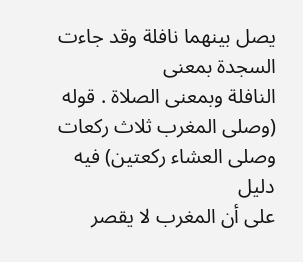يصل بينهما نافلة وقد جاءت السجدة بمعنى
النافلة وبمعنى الصلاة . قوله (وصلى المغرب ثلاث ركعات وصلى العشاء ركعتين) فيه دليل
على أن المغرب لا يقصر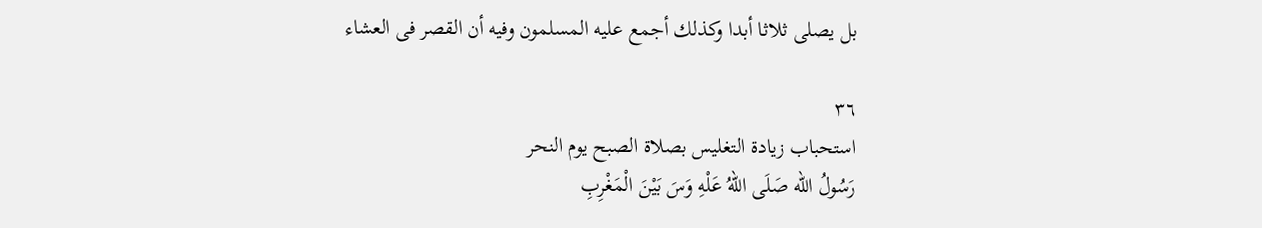بل يصلى ثلاثا أبدا وكذلك أجمع عليه المسلمون وفيه أن القصر فى العشاء

٣٦
استحباب زيادة التغليس بصلاة الصبح يوم النحر
رَسُولُ الله صَلَى اللهُ عَلْهِ وَسَ بَيْنَ الْمَغْرِبِ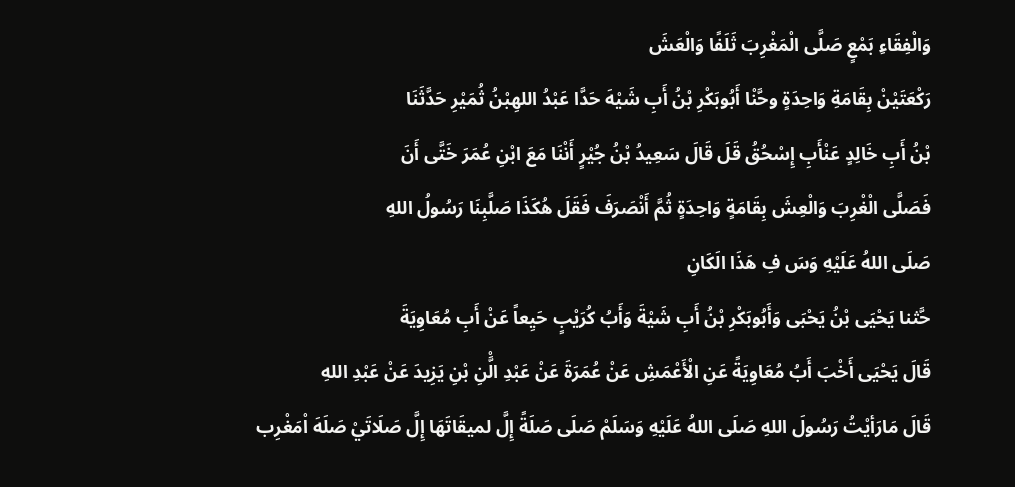وَالْفِقَاءِ بَمْعٍ صَلَّى الْمَغْرِبَ ثَلَفًا وَالْعَشَ
رَكْعَتَيْنْ بِقَامَةِ وَاحِدَةٍ وحَّنْا أَبُوبَكْرِ بْنُ أَبِ شَيْهَ حَدَّا عَبْدُ اللهِبْنُ ثُمَيْرِ حَدَّثَنَا
بْنُ أَبِ خَالِدٍ عَنْأَبِ إِسْحُقُ قَلَ قَالَ سَعِيدُ بْنُ جُيْرٍ أَنْنَا مَعَ ابْنِ عُمَرَ خَتَّى أَنَ
فَصَلَّى الْغْرِبَ وَالْعِشَ بِقَامَةٍ وَاحِدَةٍ ثُمَّ أَنْصَرَفَ فَقَلَ هُكَذَا صَلَّبِنَا رَسُولُ اللهِ
صَلَى اللهُ عَلَيْهِ وَسَ فِ هَذَا الَكَانِ
حَّثنا يَحْيَى بْنُ يَحْبَى وَأَبُوبَكْرِ بْنُ أَبِ شَيْةَ وَأَبُ كُرَيْبٍ حَيِعاً عَنْ أَبِ مُعَاوِيَةَ
قَالَ يَحْيَى أَخْبَ أَبُ مُعَاوِيَةً عَنِ الْأَعْمَشِ عَنْ عُمَرَةَ عَنْ عَبْدِ الَّْنِ بْنِ يَزِيدَ عَنْ عَبْدِ اللهِ
قَالَ مَارَأيْتُ رَسُولَ اللهِ صَلَى اللهُ عَلَيْهِ وَسَلَمْ صَلَى صَلَةً إِلَّ لميقَاتَهَا إِلَّ صَلَاتَيْ صَلَهَ اْمَغْرِب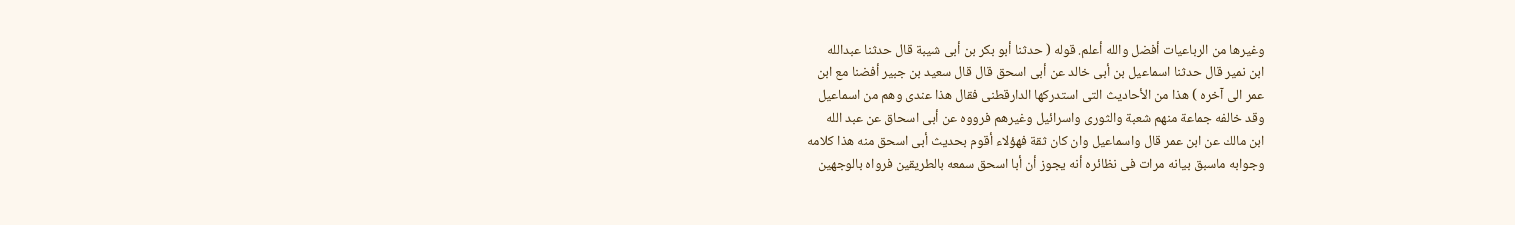وغيرها من الرباعيات أفضل والله أعلم. قوله ( حدثنا أبو بكر بن أبى شيبة قال حدثنا عبدالله
ابن نمير قال حدثنا اسماعيل بن أبى خالد عن أبى اسحق قال قال سعيد بن جبير أفضنا مع ابن
عمر الى آخره ) هذا من الأحاديث التى استدركها الدارقطنى فقال هذا عندى وهم من اسماعيل
وقد خالفه جماعة منهم شعبة والثورى واسرائيل وغيرهم فرووه عن أبى اسحاق عن عبد الله
ابن مالك عن ابن عمر قال واسماعيل وان كان ثقة فهؤلاء أقوم بحديث أبى اسحق منه هذا كلامه
وجوابه ماسبق بيانه مرات فى نظائره أنه يجوز أن أبا اسحق سمعه بالطريقين فرواه بالوجهين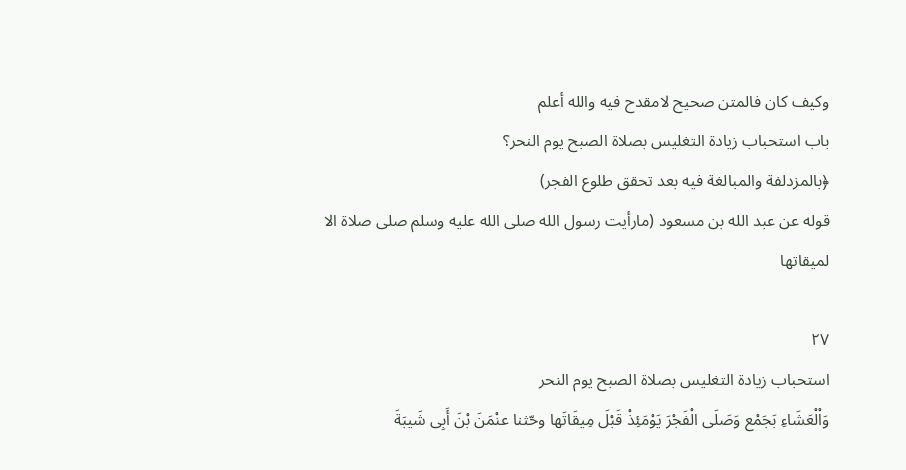وكيف كان فالمتن صحيح لامقدح فيه والله أعلم
باب استحباب زيادة التغليس بصلاة الصبح يوم النحر؟
﴿بالمزدلفة والمبالغة فيه بعد تحقق طلوع الفجر)
قوله عن عبد الله بن مسعود (مارأيت رسول الله صلى الله عليه وسلم صلى صلاة الا لميقاتها

٢٧
استحباب زيادة التغليس بصلاة الصبح يوم النحر
وَاْلْعَشَاءِ بَجَمْع وَصَلَى الْفَجْرَ يَوْمَئِذْ قَبْلَ مِيقَاتَها وحّثنا عنْمَنَ بْنَ أَبِى شَيبَةَ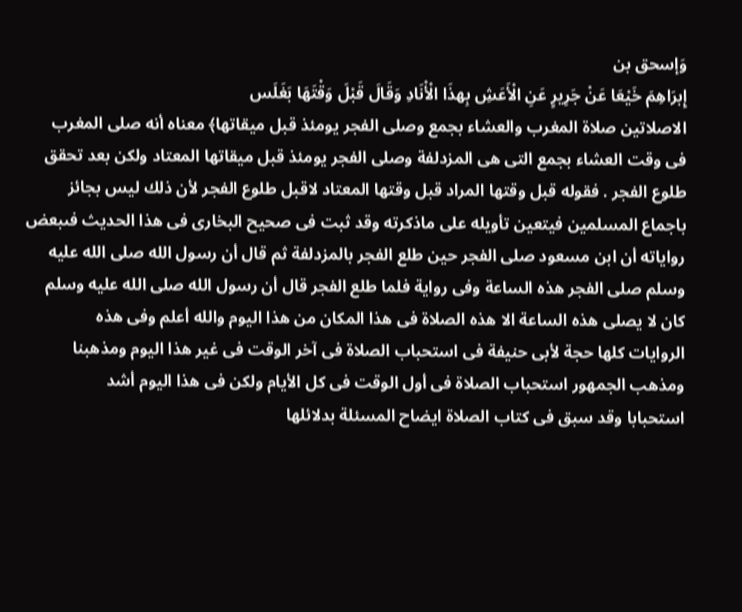وَإسحق بن
إِبرَاهِمَ خَيْعَا عَنْ جَرِيرٍ عَنِ الْأَعَشِ بِهذَا الْأْنَادِ وَقَالَ قَبْلَ وَقْتَهَا بَغَلَس
الاصلاتين صلاة المغرب والعشاء بجمع وصلى الفجر يومئذ قبل ميقاتها﴾ معناه أنه صلى المغرب
فى وقت العشاء بجمع التى هى المزدلفة وصلى الفجر يومئذ قبل ميقاتها المعتاد ولكن بعد تحقق
طلوع الفجر . فقوله قبل وقتها المراد قبل وقتها المعتاد لاقبل طلوع الفجر لأن ذلك ليس بجائز
باجماع المسلمين فيتعين تأويله على ماذكرته وقد ثبت فى صحيح البخارى فى هذا الحديث فىبعض
رواياته أن ابن مسعود صلى الفجر حين طلع الفجر بالمزدلفة ثم قال أن رسول الله صلى الله عليه
وسلم صلى الفجر هذه الساعة وفى رواية فلما طلع الفجر قال أن رسول الله صلى الله عليه وسلم
كان لا يصلى هذه الساعة الا هذه الصلاة فى هذا المكان من هذا اليوم والله أعلم وفى هذه
الروايات كلها حجة لأبى حنيفة فى استحباب الصلاة فى آخر الوقت فى غير هذا اليوم ومذهبنا
ومذهب الجمهور استحباب الصلاة فى أول الوقت فى كل الأيام ولكن فى هذا اليوم أشد
استحبابا وقد سبق فى كتاب الصلاة ايضاح المسئلة بدلائلها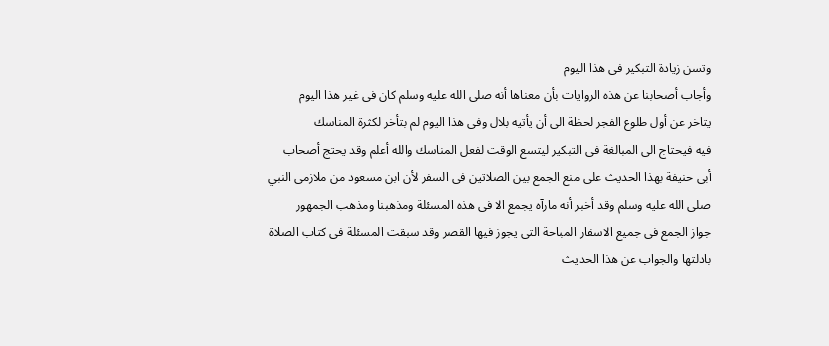وتسن زيادة التبكير فى هذا اليوم
وأجاب أصحابنا عن هذه الروايات بأن معناها أنه صلى الله عليه وسلم كان فى غير هذا اليوم
يتاخر عن أول طلوع الفجر لحظة الى أن يأتيه بلال وفى هذا اليوم لم بتأخر لكثرة المناسك
فيه فيحتاج الى المبالغة فى التبكير ليتسع الوقت لفعل المناسك والله أعلم وقد يحتج أصحاب
أبى حنيفة بهذا الحديث على منع الجمع بين الصلاتين فى السفر لأن ابن مسعود من ملازمى النبي
صلى الله عليه وسلم وقد أخبر أنه مارآه يجمع الا فى هذه المسئلة ومذهبنا ومذهب الجمهور
جواز الجمع فى جميع الاسفار المباحة التى يجوز فيها القصر وقد سبقت المسئلة فى كتاب الصلاة
بادلتها والجواب عن هذا الحديث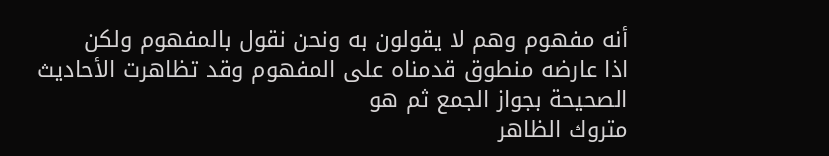أنه مفهوم وهم لا يقولون به ونحن نقول بالمفهوم ولكن
اذا عارضه منطوق قدمناه على المفهوم وقد تظاهرت الأحاديث الصحيحة بجواز الجمع ثم هو
متروك الظاهر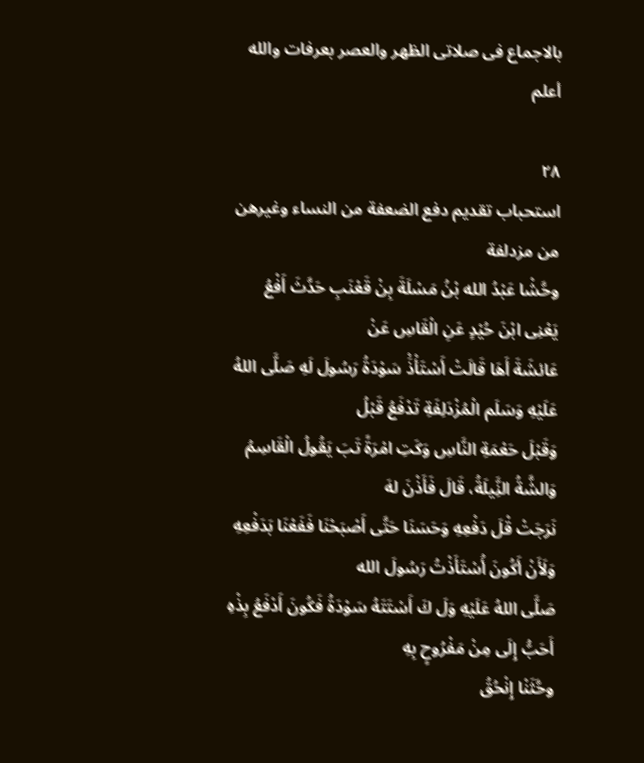بالاجماع فى صلاتى الظهر والعصر بعرفات والله أعلم

٢٨
استحباب تقديم دفع الضعفة من النساء وغيرهن من مزدلفة
وحَّشْا عَبْدُ الله بْنُ مَسْلَةَ بِنْ قَعْنَبِ حَدَّثَ أَفْعُ يَعْنِى ابْنَ حُيْدٍ عَنِ الْقَاسِ عَنْ
عَائشَةَ أَهَا قَالَتْ أَسْتَأْذَْ سَوْدَةُ رَسُولَ لَهِ صَلَّى اللهُ عَلَيْهِ وَسَلَم الْمُزْدَلِفَةِ تَدْفَعُ قَبْلُ
وَقَبْلَ حَعْمَةِ النَّاسِ وَكَتِ امْرَةً تَبَ يَقُولُ الْقَاسِمُ وَالشَّةُ النَِّيلَةُ، قَالَ فَأَذْنَ لهَ
نَرَجَتْ قْلَ دَفْعِهِ وَحَسَنَا حَتَّى أَصْبَحْنَا فَفَعْنَا بَدَفْعِهِ وَلَأَنْ أَكُونَ أُسْتَأَذْتُ رَسُولَ الله
صَلَّى اللهُ عَلَيْهِ وَلَ كَ أَسْتَتَهُ سَوْدَةُ فَكُونَ أَدْفَعُ بِذْهِ أَحَبُّ إِلَى مِنْ مَفْرُوحٍ بِهِ
وحَّثَنْا إِنْحُقُ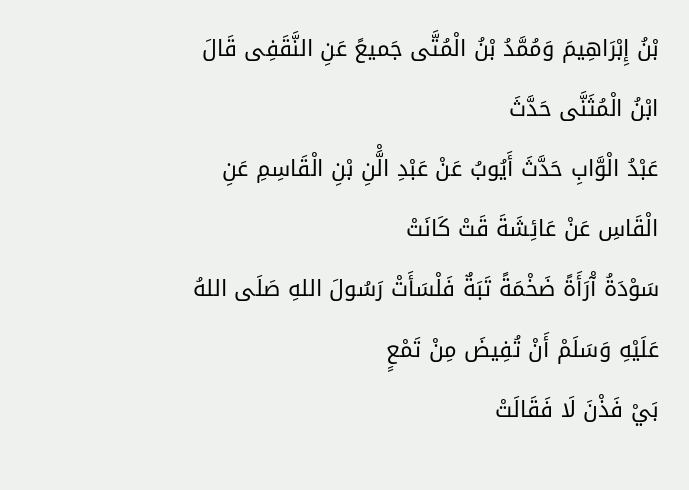بْنُ إِبْرَاهِيمَ وَمُمَّدُ بْنُ الْمُتَّى جَميعً عَنِ النَّقَفِى قَالَ ابْنُ الْمُثَنَّى حَدَّثَ
عَبْدُ الْوَّابِ حَدَّثَ أَيُوبُ عَنْ عَبْدِ الَّْنِ بْنِ الْقَاسِمِ عَنِ الْقَاسِ عَنْ عَائِشَةَ قَتْ كَانَتْ
سَوْدَةُ آْرَأَةً ضَخْمَةً تَبَةٌ فَلْسَأَتْ رَسُولَ اللهِ صَلَى اللهُ عَلَيْهِ وَسَلَمْ أَنْ تُفِيضَ مِنْ تَمْعٍ
بَيْ فَذْنَ لَا فَقَالَتْ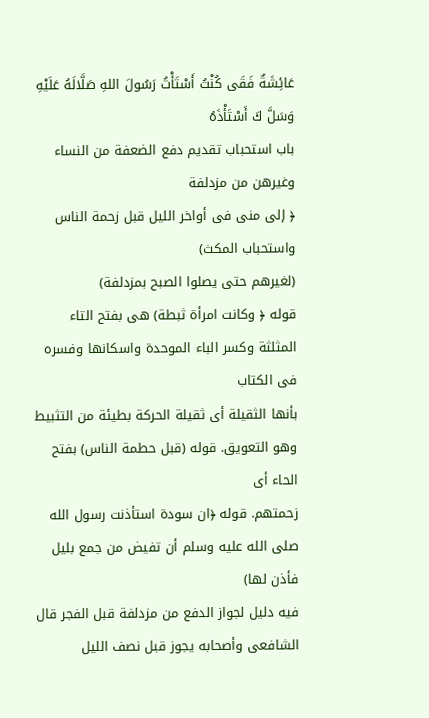عَائِشَةٌ فَقَى كُنْتُ أَسْتَأْتُ رَسُولَ اللهِ صَلَّالَهُ عَلَيْهِ وَسَلَّ كَ أَسْتَأْذَهُ
باب استحباب تقديم دفع الضعفة من النساء وغيرهن من مزدلفة
﴿ إلى منى فى أواخر الليل قبل زحمة الناس واستحباب المكث)
(لغيرهم حتى يصلوا الصبح بمزدلفة)
قوله ﴿ وكانت امرأة ثبطة) هى بفتح التاء المثلثة وكسر الباء الموحدة واسكانها وفسره فى الكتاب
بأنها الثقيلة أى ثقيلة الحركة بطيئة من التثبيط وهو التعويق. قوله (قبل حطمة الناس) بفتح الحاء أى
زحمتهم. قوله ﴿ان سودة استأذنت رسول الله صلى الله عليه وسلم أن تفيض من جمع بليل فأذن لها)
فيه دليل لجواز الدفع من مزدلفة قبل الفجر قال الشافعى وأصحابه يجوز قبل نصف الليل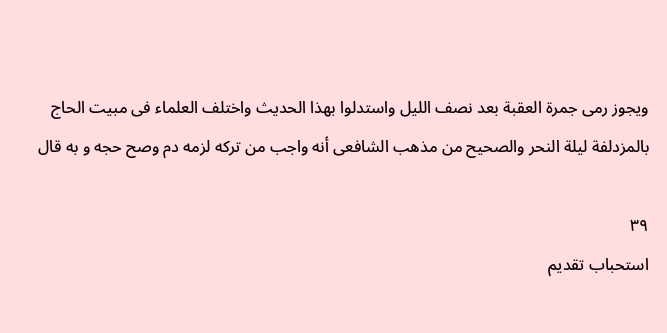ويجوز رمى جمرة العقبة بعد نصف الليل واستدلوا بهذا الحديث واختلف العلماء فى مبيت الحاج
بالمزدلفة ليلة النحر والصحيح من مذهب الشافعی أنه واجب من ترکه لزمه دم وصح حجه و به قال

٣٩
استحباب تقديم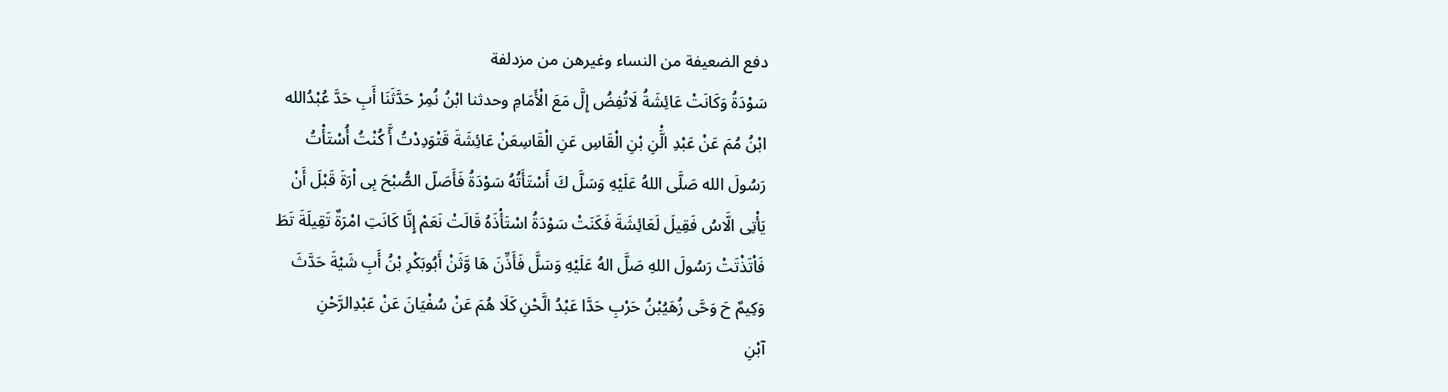دفع الضعيفة من النساء وغيرهن من مزدلفة
سَوْدَةُ وَكَانَتْ عَائِشَةُ لَاتُفِضُ إِلَّ مَعَ الْأَمَامِ وحدثنا ابْنُ نُمِرْ حَدَّثَنَا أَبِ حَدَّ عُبْدُالله
ابْنُ مُمَ عَنْ عَبْدِ الَّْنِ بْنِ الْقَاسِ عَنِ الْقَاسِعَنْ عَائِشَةَ قَتْوَدِدْتُ أَّ كُنْتُ أُسْتَأْتُ
رَسُولَ الله صَلَّى اللهُ عَلَيْهِ وَسَلَّ كَ أَسْتَأَتُهُ سَوْدَةُ فَأَصَلّ الصُّبْحَ بِى اْرَةَ قَبْلَ أَنْ
يَأْتِى الَّاسُ فَقِيلَ لَعَائِشَةَ فَكَنَتْ سَوْدَةُ اسْتَأْذَهُ قَالَتْ نَعَمْ إِنَّا كَانَتِ امْرَةٌ تَقِيلَةَ تَطَ
فَاْتَذْتَتْ رَسُولَ اللهِ صَلَّ الهُ عَلَيْهِ وَسَلَّ فَأَذِّنَ هَا وَّثَنْ أَبُوبَكْرِ بْنُ أَبِ شَيْةَ حَدَّثَ
وَكِيمٌ حَ وَحَّى زُهَيُبْنُ حَرْبِ حَدَّا عَبْدُ الَّحْنِ كَلَا هُمَ عَنْ سُفْيَانَ عَنْ عَبْدِالرَّحْنِ
آبْنِ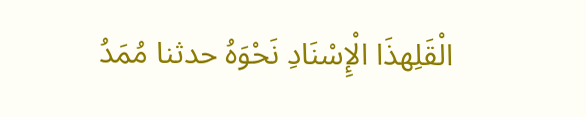الْقَلِهذَا الْإِسْنَادِ نَحْوَهُ حدثنا مُمَدُ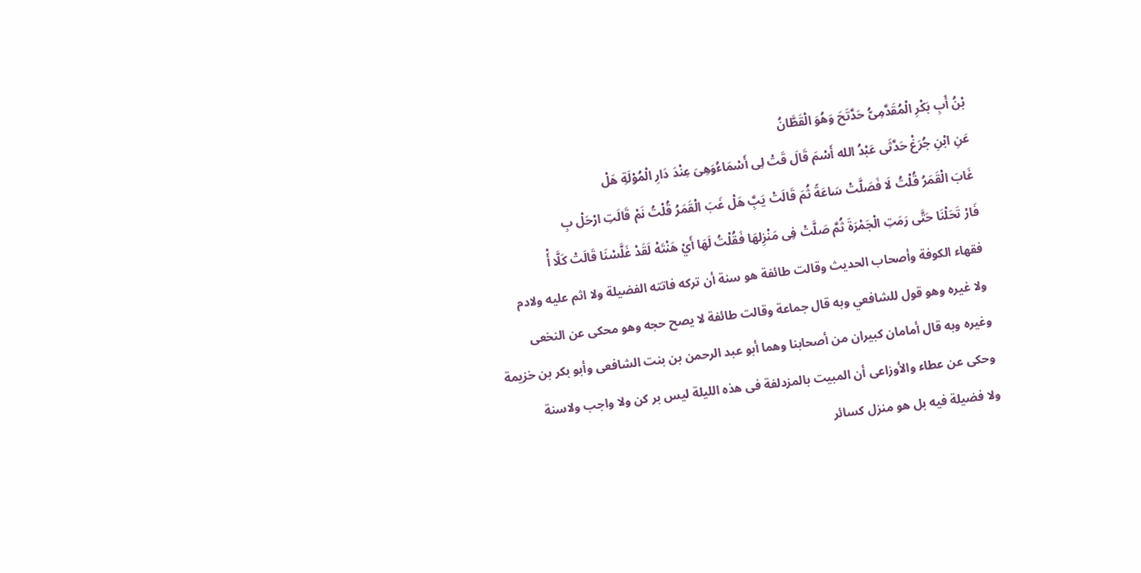بْنُ أَبِ بَكْرِ الْمُقَدَّمِىُّ حَدَّتَحَ وَهُوَ الْقَطَّانُ
عَنِ ابْنِ جُرَغْ حَدَّثَى عَبْدُ الله أَسْمَ قَالَ قَتْ لِى أَسْمَاءُوَهِىَ عِنْدَ دَارِ الْمُوْلَةِ هَلْ
غَابَ الْقَمَرُ قُلْتُ لَا فَصَلَّتْ سَاعَةً ثُمَ قَالَتْ يَبَِّ هَلْ غَبَ الْقَمَرُ قُلْتُ نَمْ قَالَتِ ارْحَلْ بِ
فَارْ تَحَلْنَا حَتَّى رَمَتِ الْجَمْرَةَ ثُمَّ صَلَّتْ فِى مَنْزِلهَا فَقُلْتُ لَهَا أَيْ هَنْتَهْ لَقَدْ غَلَّسْنَا قَالَتْ كَلَّا أَْ
فقهاء الكوفة وأصحاب الحديث وقالت طائفة هو سنة أن تركه فاتته الفضيلة ولا اثم عليه ولادم
ولا غيره وهو قول للشافعي وبه قال جماعة وقالت طائفة لا يصح حجه وهو محكى عن النخعى
وغيره وبه قال أمامان كبيران من أصحابنا وهما أبو عبد الرحمن بن بنت الشافعى وأبو بكر بن خزيمة
وحكى عن عطاء والأوزاعى أن المبيت بالمزدلفة فى هذه الليلة ليس بر كن ولا واجب ولاسنة
ولا فضيلة فيه بل هو منزل كسائر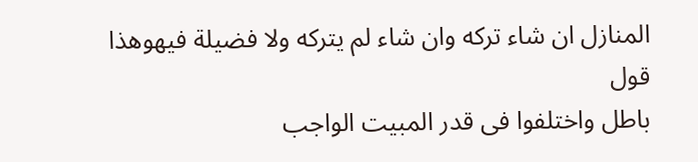المنازل ان شاء تركه وان شاء لم يتركه ولا فضيلة فيهوهذا قول
باطل واختلفوا فى قدر المبيت الواجب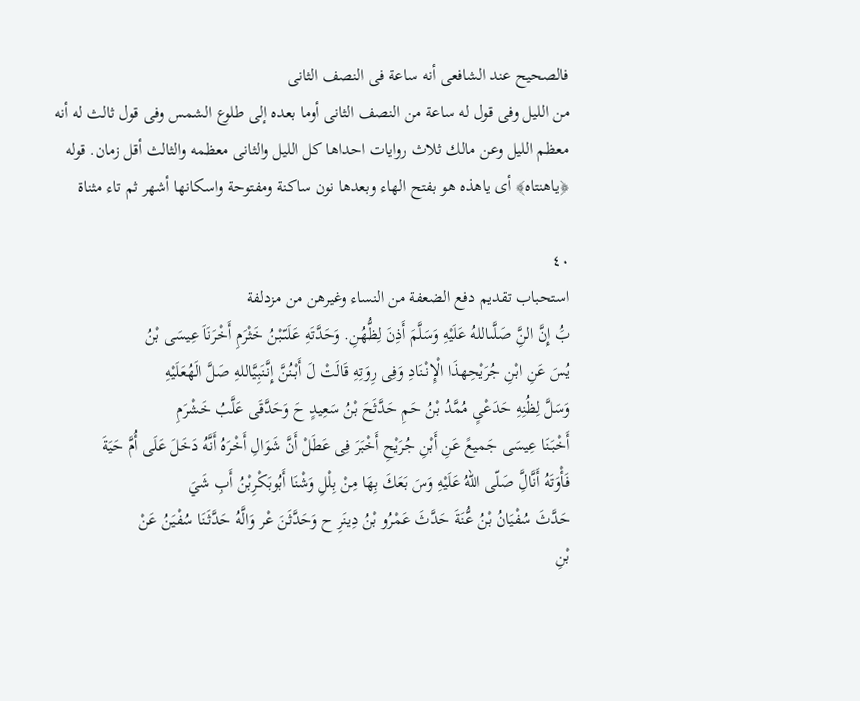فالصحيح عند الشافعى أنه ساعة فى النصف الثانى
من الليل وفى قول له ساعة من النصف الثانى أوما بعده إلى طلوع الشمس وفى قول ثالث له أنه
معظم الليل وعن مالك ثلاث روايات احداها كل الليل والثانى معظمه والثالث أقل زمان. قوله
﴿ياهنتاه﴾ أى ياهذه هو بفتح الهاء وبعدها نون ساكنة ومفتوحة واسكانها أشهر ثم تاء مثناة

٤٠
استحباب تقديم دفع الضعفة من النساء وغيرهن من مزدلفة
بَُ إِنَّ النَِّ صَلَّىاللهُ عَلَيْهِ وَسَلَّمَ أَذِنَ لِظُّهُنِ. وَحَدَّتَهِ عَلَىّبْنُ خَثْرَمِ أَخْرَنَاَ عِيسَى بْنُ
يُسَ عَنِ ابْنِ جُرَيْحِهذَا الْإِنْنَادِ وَفِى رِوَتِهِ قَالَتْ لَ أَبْنُنَّ إِنَّنَبِيَّاللهِ صَلَّ الَهُعَلَيْهِ
وَسَلَّ لِظُنِهِ حَدَعْىٍ مُمَّدُ بْنُ حَمِ حَدَّثَحَ بْنُ سَعِيدٍ حَ وَحَدَّقَى عَلَّبُ خَشْرَمِ
أَخْبَنَا عِيسَى جَميعً عَنِ أَبْنِ جُرَيْحِ أَخْبَرَ فِى عَطَلْ أَنَّ شَوَالِ أَخْرَهُ أَنَّهُ دَخَلَ عَلَى أُمَّ حَيَةَ
فَأْوَتَهُ أَنَّالَِّ صَلّى اللهُ عَلَيْهِ وَسَ بَعَكَ بِهَا مِنْ بِلْلِ وَشْنَا أَبُوبَكْرِبْنُ أَبِ شَيَ
حَدَّثَ سُفْيَانُ بْنُ عُّنَةَ حَدَّثَ عَمْرُو بْنُ دِينَرِ ح وَحَدَّثَنَ عْر وَالَّهُ حَدَّثَنَا سُفْيَنُ عَنْ
بْنِ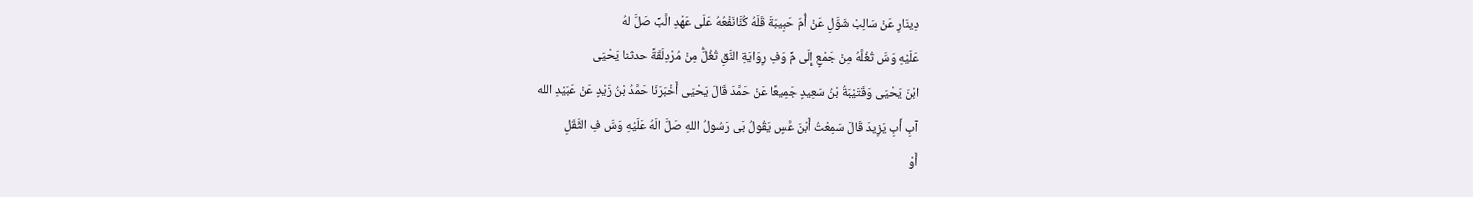دِينَارِ عَنْ سَالِبْ شَوَّلِ عَنْ أُمّ حَبِيبَةَ قَلَهُ كُنَّانَفْعُهُ عَلَى عَهْدِ الَّبِّ صَلَّ لهُ
عَلَيْهِ وَسَّ تُغُلَّهُ مِنْ جَمْعٍ إِلَى مِّ وَفِ رِوَايَةِ النَّقِ تُغُلَُّ مِنْ مُرْدِلَقَةً حدثنا يَحْيَى
ابْنَ يَحْيَى وَقَتَيْبَةُ بْنُ سَعِيدٍ جَمِيعًا عَنْ حَمَّدَ قَالَ يَحْيَى أَخْبَرَنَا حَمَّدُ بْنُ زَيْدٍ عَنْ عَبَيْدِ الله
آبِ أَبِ يَزِيدَ قَالَ سَمِعْتُ أَبْنَ عَّسٍ يَقُولُ بَى رَسُولُ اللهِ صَلَّ الَهُ عَلَيْهِ وَسَّ فِ الثَّقَلِ
أَوْ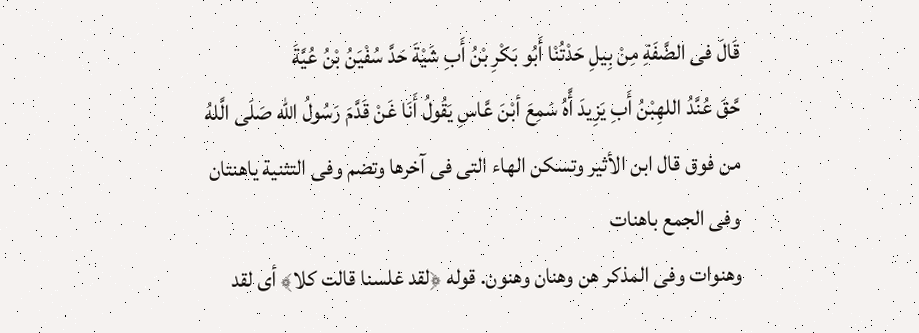قَالَ فى الضَّفَةِ مِنْ بِيلِ حَدْتُنْا أَبُو بَكْرِ بْنُ أَبِ شَيْةَ حَدَّ سُفْيَنُ بْنُ عُيَّةَ
حَّقَ عُنَّدُ اللهِبْنُ أَبِ يَزِيدَ أَّهُ سَمِعَ أبْنَ عَّاسِ يَقُولُ أَنَا غَنْ قَدَّمَ رَسُولُ الله صَلَى الَّلهُ
من فوق قال ابن الأثير وتسكن الهاء التى فى آخرها وتضم وفى التثنية ياهنتان وفى الجمع باهنات
وهنوات وفى المذكر هن وهنان وهنون. قوله ﴿لقد غلسنا قالت كلا﴾ أى لقد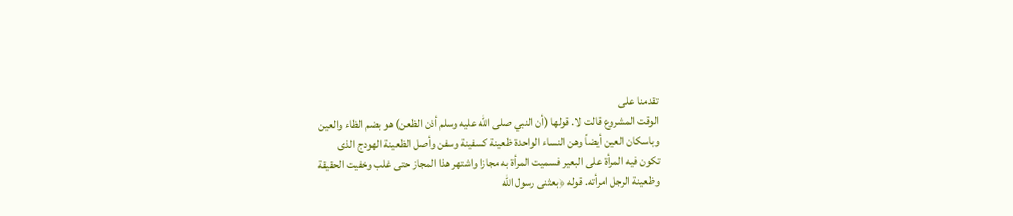تقدمنا على
الوقت المشروع قالت لا. قولها (أن النبي صلى الله عليه وسلم أذن الظعن) هو بضم الظاء والعين
وباسكان العين أيضاً وهن النساء الواحدة ظعينة كسفينة وسفن وأصل الظعينة الهودج الذى
تكون فيه المرأة على البعير فسميت المرأة به مجازا واشتهر هذا المجاز حتى غلب وخفيت الحقيقة
وظعينة الرجل امرأته. قوله ﴿بعثنى رسول الله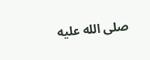صلى الله عليه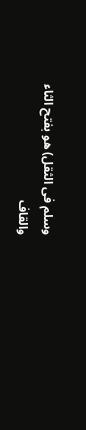وسلم فى الثقل) هو بفتح الثاء والقاف